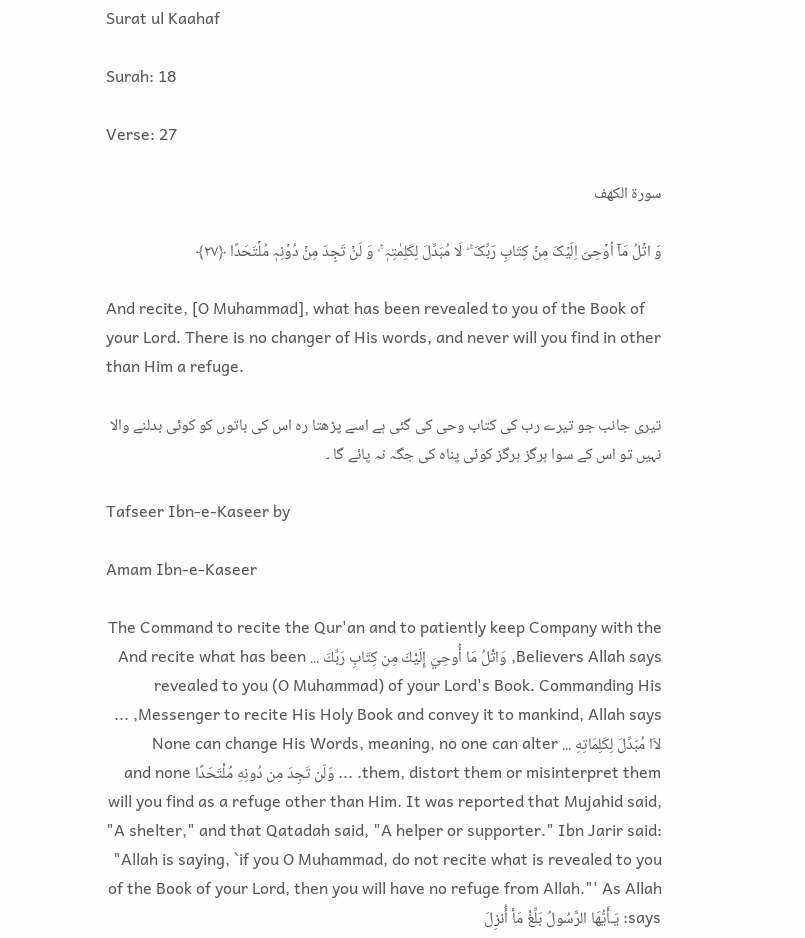Surat ul Kaahaf

Surah: 18

Verse: 27

سورة الكهف

وَ اتۡلُ مَاۤ اُوۡحِیَ اِلَیۡکَ مِنۡ کِتَابِ رَبِّکَ ۚ ؕ لَا مُبَدِّلَ لِکَلِمٰتِہٖ ۚ ۟ وَ لَنۡ تَجِدَ مِنۡ دُوۡنِہٖ مُلۡتَحَدًا ﴿۲۷﴾

And recite, [O Muhammad], what has been revealed to you of the Book of your Lord. There is no changer of His words, and never will you find in other than Him a refuge.

تیری جانب جو تیرے رب کی کتاب وحی کی گئی ہے اسے پڑھتا رہ اس کی باتوں کو کوئی بدلنے والا نہیں تو اس کے سوا ہرگز ہرگز کوئی پناہ کی جگہ نہ پائے گا ۔

Tafseer Ibn-e-Kaseer by

Amam Ibn-e-Kaseer

The Command to recite the Qur'an and to patiently keep Company with the Believers Allah says, وَاتْلُ مَا أُوحِيَ إِلَيْكَ مِن كِتَابِ رَبِّكَ ... And recite what has been revealed to you (O Muhammad) of your Lord's Book. Commanding His Messenger to recite His Holy Book and convey it to mankind, Allah says, ... لاَا مُبَدِّلَ لِكَلِمَاتِهِ ... None can change His Words, meaning, no one can alter them, distort them or misinterpret them. ... وَلَن تَجِدَ مِن دُونِهِ مُلْتَحَدًا and none will you find as a refuge other than Him. It was reported that Mujahid said, "A shelter," and that Qatadah said, "A helper or supporter." Ibn Jarir said: "Allah is saying, `if you O Muhammad, do not recite what is revealed to you of the Book of your Lord, then you will have no refuge from Allah."' As Allah says: يَـأَيُّهَا الرَّسُولُ بَلِّغْ مَأ أُنزِلَ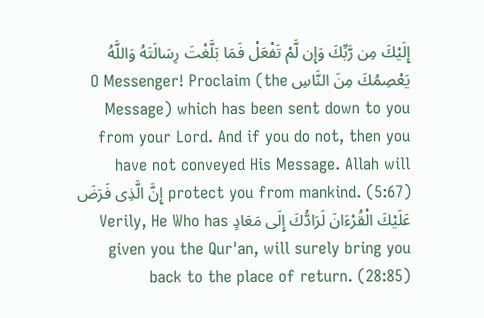إِلَيْكَ مِن رَّبِّكَ وَإِن لَّمْ تَفْعَلْ فَمَا بَلَّغْتَ رِسَالَتَهُ وَاللَّهُ يَعْصِمُكَ مِنَ النَّاسِ O Messenger! Proclaim (the Message) which has been sent down to you from your Lord. And if you do not, then you have not conveyed His Message. Allah will protect you from mankind. (5:67) إِنَّ الَّذِى فَرَضَ عَلَيْكَ الْقُرْءَانَ لَرَادُّكَ إِلَى مَعَادٍ Verily, He Who has given you the Qur'an, will surely bring you back to the place of return. (28:85)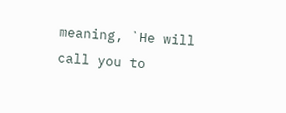meaning, `He will call you to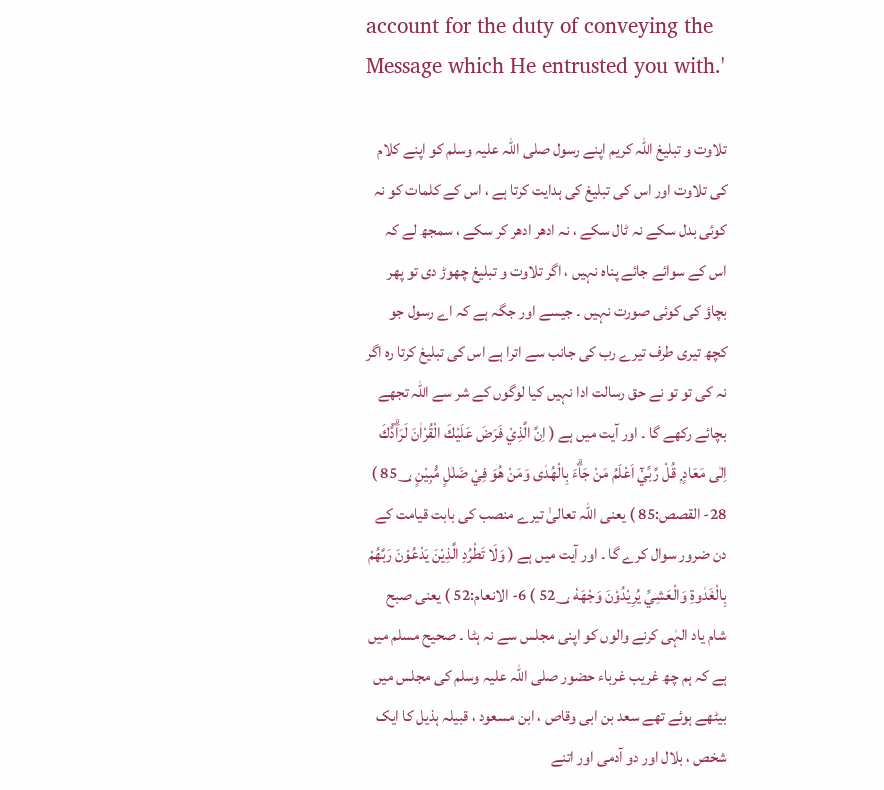account for the duty of conveying the Message which He entrusted you with.'

تلاوت و تبلیغ اللہ کریم اپنے رسول صلی اللہ علیہ وسلم کو اپنے کلام کی تلاوت اور اس کی تبلیغ کی ہدایت کرتا ہے ، اس کے کلمات کو نہ کوئی بدل سکے نہ ٹال سکے ، نہ ادھر ادھر کر سکے ، سمجھ لے کہ اس کے سوائے جائے پناہ نہیں ، اگر تلاوت و تبلیغ چھوڑ دی تو پھر بچاؤ کی کوئی صورت نہیں ۔ جیسے اور جگہ ہے کہ اے رسول جو کچھ تیری طرف تیرے رب کی جانب سے اترا ہے اس کی تبلیغ کرتا رہ اگر نہ کی تو تو نے حق رسالت ادا نہیں کیا لوگوں کے شر سے اللہ تجھے بچائے رکھے گا ۔ اور آیت میں ہے ( اِنَّ الَّذِيْ فَرَضَ عَلَيْكَ الْقُرْاٰنَ لَرَاۗدُّكَ اِلٰى مَعَادٍ ۭ قُلْ رَّبِّيْٓ اَعْلَمُ مَنْ جَاۗءَ بِالْهُدٰى وَمَنْ هُوَ فِيْ ضَلٰلٍ مُّبِيْنٍ 85؀ ) 28- القصص:85 ) یعنی اللہ تعالیٰ تیرے منصب کی بابت قیامت کے دن ضرور سوال کرے گا ۔ اور آیت میں ہے ( وَلَا تَطْرُدِ الَّذِيْنَ يَدْعُوْنَ رَبَّهُمْ بِالْغَدٰوةِ وَالْعَشِيِّ يُرِيْدُوْنَ وَجْهَهٗ 52؀ ) 6- الانعام:52 ) یعنی صبح شام یاد الہٰی کرنے والوں کو اپنی مجلس سے نہ ہٹا ۔ صحیح مسلم میں ہے کہ ہم چھ غریب غرباء حضور صلی اللہ علیہ وسلم کی مجلس میں بیٹھے ہوئے تھے سعد بن ابی وقاص ، ابن مسعود ، قبیلہ ہذیل کا ایک شخص ، بلال اور دو آدمی اور اتنے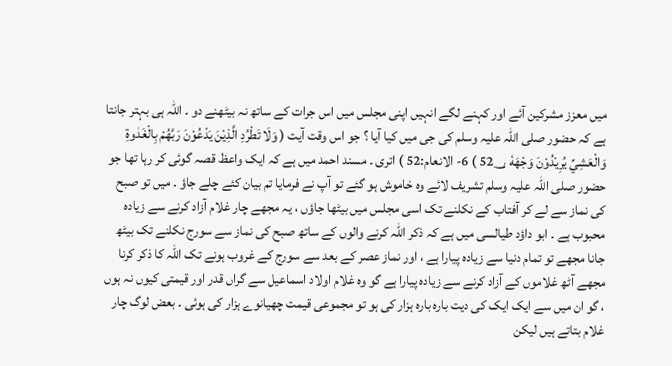میں معزز مشرکین آئے اور کہنے لگے انہیں اپنی مجلس میں اس جرات کے ساتھ نہ بیٹھنے دو ۔ اللہ ہی بہتر جانتا ہے کہ حضور صلی اللہ علیہ وسلم کی جی میں کیا آیا ؟ جو اس وقت آیت ( وَلَا تَطْرُدِ الَّذِيْنَ يَدْعُوْنَ رَبَّهُمْ بِالْغَدٰوةِ وَالْعَشِيِّ يُرِيْدُوْنَ وَجْهَهٗ 52؀ ) 6- الانعام:52 ) اتری ۔ مسند احمد میں ہے کہ ایک واعظ قصہ گوئی کر رہا تھا جو حضور صلی اللہ علیہ وسلم تشریف لائے وہ خاموش ہو گئے تو آپ نے فرمایا تم بیان کئے چلے جاؤ ۔ میں تو صبح کی نماز سے لے کر آفتاب کے نکلنے تک اسی مجلس میں بیٹھا جاؤں ، یہ مجھے چار غلام آزاد کرنے سے زیادہ محبوب ہے ۔ ابو داؤد طیالسی میں ہے کہ ذکر اللہ کرنے والوں کے ساتھ صبح کی نماز سے سورج نکلنے تک بیٹھ جانا مجھے تو تمام دنیا سے زیادہ پیارا ہے ، اور نماز عصر کے بعد سے سورج کے غروب ہونے تک اللہ کا ذکر کرنا مجھے آٹھ غلاموں کے آزاد کرنے سے زیادہ پیارا ہے گو وہ غلام اولاد اسماعیل سے گراں قدر اور قیمتی کیوں نہ ہوں ، گو ان میں سے ایک ایک کی دیت بارہ بارہ ہزار کی ہو تو مجموعی قیمت چھیانوے ہزار کی ہوئی ۔ بعض لوگ چار غلام بتاتے ہیں لیکن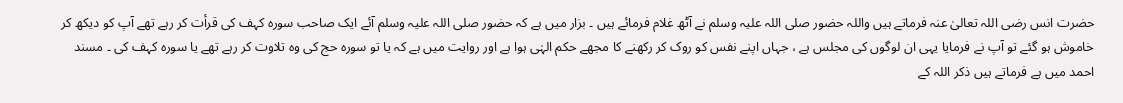حضرت انس رضی اللہ تعالیٰ عنہ فرماتے ہیں واللہ حضور صلی اللہ علیہ وسلم نے آٹھ غلام فرمائے ہیں ۔ بزار میں ہے کہ حضور صلی اللہ علیہ وسلم آئے ایک صاحب سورہ کہف کی قرأت کر رہے تھے آپ کو دیکھ کر خاموش ہو گئے تو آپ نے فرمایا یہی ان لوگوں کی مجلس ہے ، جہاں اپنے نفس کو روک کر رکھنے کا مجھے حکم الہٰی ہوا ہے اور روایت میں ہے کہ یا تو سورہ حج کی وہ تلاوت کر رہے تھے یا سورہ کہف کی ۔ مسند احمد میں ہے فرماتے ہیں ذکر اللہ کے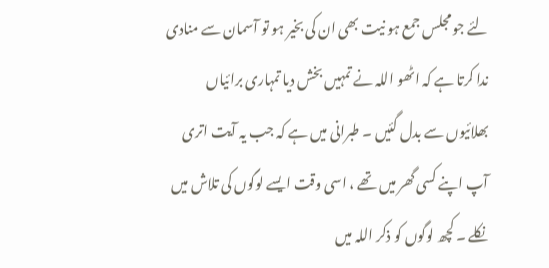لئے جو مجلس جمع ہو نیت بھی ان کی بخیر ہو تو آسمان سے منادی ندا کرتا ہے کہ اٹھو اللہ نے تمہیں بخش دیا تمہاری برائیاں بھلائیوں سے بدل گئیں ۔ طبرانی میں ہے کہ جب یہ آیت اتری آپ اپنے کسی گھر میں تھے ، اسی وقت ایسے لوگوں کی تلاش میں نکلے ۔ کچھ لوگوں کو ذکر اللہ میں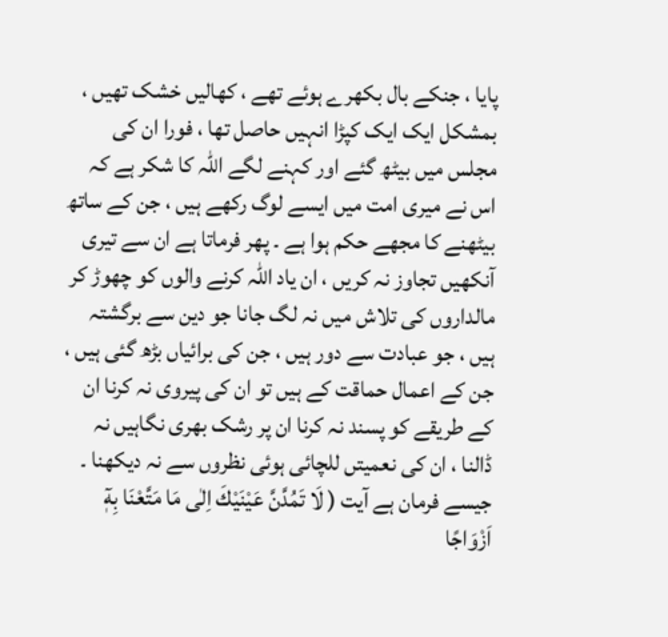پایا ، جنکے بال بکھرے ہوئے تھے ، کھالیں خشک تھیں ، بمشکل ایک ایک کپڑا انہیں حاصل تھا ، فورا ان کی مجلس میں بیٹھ گئے اور کہنے لگے اللہ کا شکر ہے کہ اس نے میری امت میں ایسے لوگ رکھے ہیں ، جن کے ساتھ بیٹھنے کا مجھے حکم ہوا ہے ۔ پھر فرماتا ہے ان سے تیری آنکھیں تجاوز نہ کریں ، ان یاد اللہ کرنے والوں کو چھوڑ کر مالداروں کی تلاش میں نہ لگ جانا جو دین سے برگشتہ ہیں ، جو عبادت سے دور ہیں ، جن کی برائیاں بڑھ گئی ہیں ، جن کے اعمال حماقت کے ہیں تو ان کی پیروی نہ کرنا ان کے طریقے کو پسند نہ کرنا ان پر رشک بھری نگاہیں نہ ڈالنا ، ان کی نعمیتں للچائی ہوئی نظروں سے نہ دیکھنا ۔ جیسے فرمان ہے آیت ( لَا تَمُدَّنَّ عَيْنَيْكَ اِلٰى مَا مَتَّعْنَا بِهٖٓ اَزْوَاجًا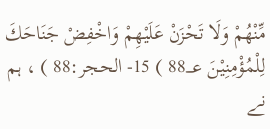مِّنْهُمْ وَلَا تَحْزَنْ عَلَيْهِمْ وَاخْفِضْ جَنَاحَكَ لِلْمُؤْمِنِيْنَ 88؀ ) 15- الحجر:88 ) ، ہم نے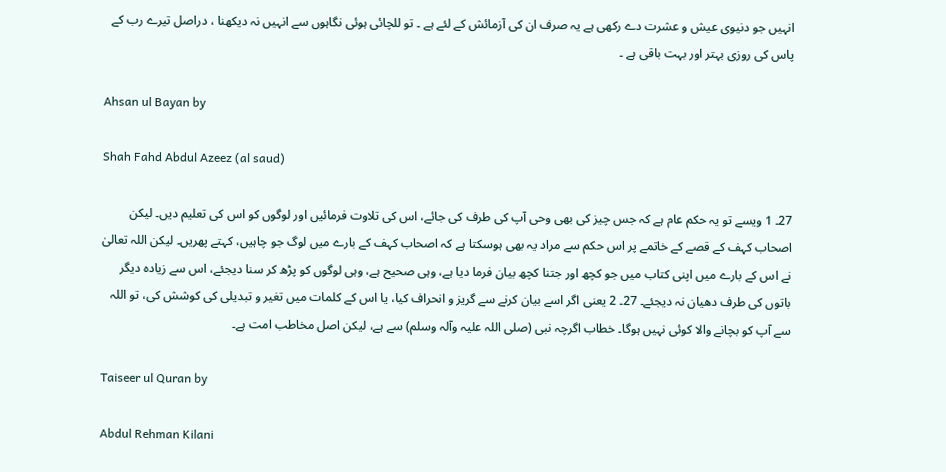انہیں جو دنیوی عیش و عشرت دے رکھی ہے یہ صرف ان کی آزمائش کے لئے ہے ۔ تو للچائی ہوئی نگاہوں سے انہیں نہ دیکھنا ، دراصل تیرے رب کے پاس کی روزی بہتر اور بہت باقی ہے ۔

Ahsan ul Bayan by

Shah Fahd Abdul Azeez (al saud)

27۔ 1 ویسے تو یہ حکم عام ہے کہ جس چیز کی بھی وحی آپ کی طرف کی جائے، اس کی تلاوت فرمائیں اور لوگوں کو اس کی تعلیم دیں۔ لیکن اصحاب کہف کے قصے کے خاتمے پر اس حکم سے مراد یہ بھی ہوسکتا ہے کہ اصحاب کہف کے بارے میں لوگ جو چاہیں، کہتے پھریں۔ لیکن اللہ تعالیٰ نے اس کے بارے میں اپنی کتاب میں جو کچھ اور جتنا کچھ بیان فرما دیا ہے، وہی صحیح ہے، وہی لوگوں کو پڑھ کر سنا دیجئے، اس سے زیادہ دیگر باتوں کی طرف دھیان نہ دیجئے۔ 27۔ 2 یعنی اگر اسے بیان کرنے سے گریز و انحراف کیا، یا اس کے کلمات میں تغیر و تبدیلی کی کوشش کی، تو اللہ سے آپ کو بچانے والا کوئی نہیں ہوگا۔ خطاب اگرچہ نبی (صلی اللہ علیہ وآلہ وسلم) سے ہے، لیکن اصل مخاطب امت ہے۔

Taiseer ul Quran by

Abdul Rehman Kilani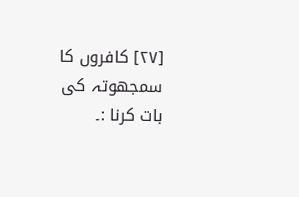[٢٧] کافروں کا سمجھوتہ کی بات کرنا :۔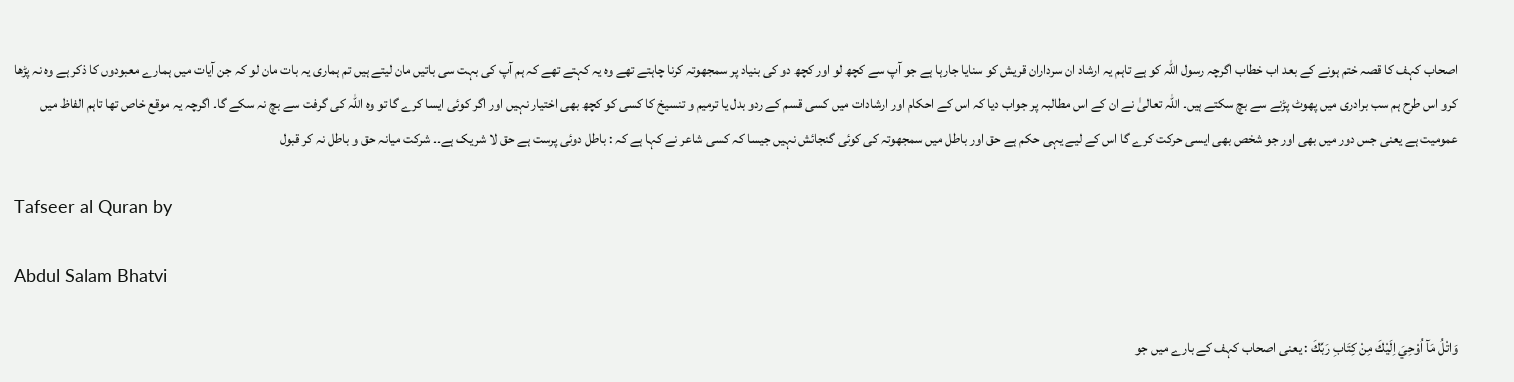اصحاب کہف کا قصہ ختم ہونے کے بعد اب خطاب اگرچہ رسول اللہ کو ہے تاہم یہ ارشاد ان سرداران قریش کو سنایا جارہا ہے جو آپ سے کچھ لو اور کچھ دو کی بنیاد پر سمجھوتہ کرنا چاہتے تھے وہ یہ کہتے تھے کہ ہم آپ کی بہت سی باتیں مان لیتے ہیں تم ہماری یہ بات مان لو کہ جن آیات میں ہمارے معبودوں کا ذکر ہے وہ نہ پڑھا کرو اس طرح ہم سب برادری میں پھوٹ پڑنے سے بچ سکتے ہیں۔ اللہ تعالیٰ نے ان کے اس مطالبہ پر جواب دیا کہ اس کے احکام اور ارشادات میں کسی قسم کے ردو بدل یا ترمیم و تنسیخ کا کسی کو کچھ بھی اختیار نہیں اور اگر کوئی ایسا کرے گا تو وہ اللہ کی گرفت سے بچ نہ سکے گا۔ اگرچہ یہ موقع خاص تھا تاہم الفاظ میں عمومیت ہے یعنی جس دور میں بھی اور جو شخص بھی ایسی حرکت کرے گا اس کے لیے یہی حکم ہے حق اور باطل میں سمجھوتہ کی کوئی گنجائش نہیں جیسا کہ کسی شاعر نے کہا ہے کہ : باطل دوئی پرست ہے حق لا شریک ہے۔۔ شرکت میانہ حق و باطل نہ کر قبول

Tafseer al Quran by

Abdul Salam Bhatvi

وَاتْلُ مَآ اُوْحِيَ اِلَيْكَ مِنْ كِتَابِ رَبِّكَ : یعنی اصحاب کہف کے بارے میں جو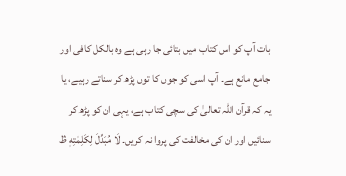بات آپ کو اس کتاب میں بتائی جا رہی ہے وہ بالکل کافی اور جامع مانع ہے۔ آپ اسی کو جوں کا توں پڑھ کر سناتے رہیے، یا یہ کہ قرآن اللہ تعالیٰ کی سچی کتاب ہے، یہی ان کو پڑھ کر سنائیں اور ان کی مخالفت کی پروا نہ کریں۔ لَا مُبَدِّلَ لِكَلِمٰتِهٖ ڟ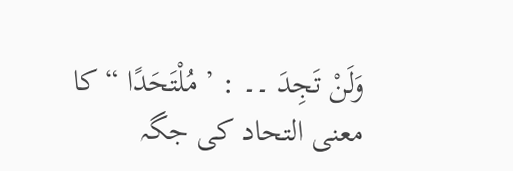وَلَنْ تَجِدَ ۔۔ : ’ مُلْتَحَدًا “ کا معنی التحاد کی جگہ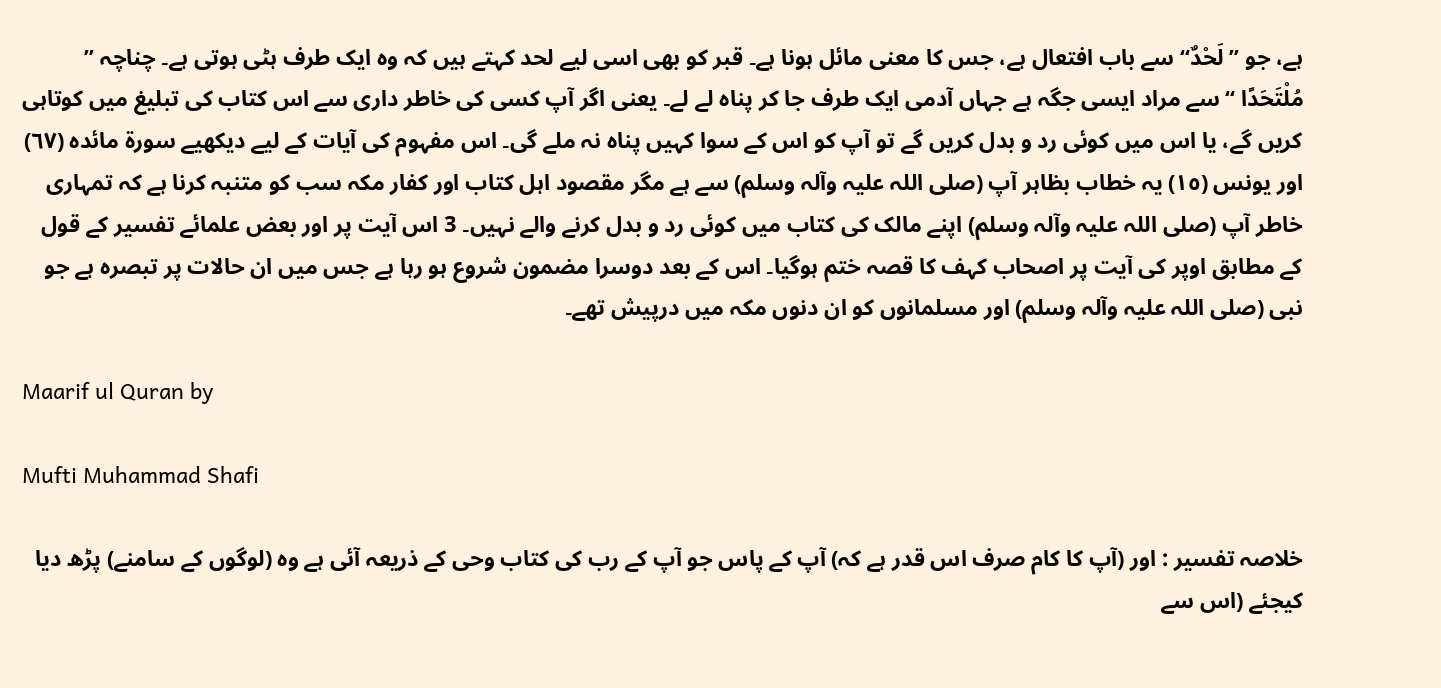ہے، جو ” لَحْدٌ“ سے باب افتعال ہے، جس کا معنی مائل ہونا ہے۔ قبر کو بھی اسی لیے لحد کہتے ہیں کہ وہ ایک طرف ہٹی ہوتی ہے۔ چناچہ ” مُلْتَحَدًا “ سے مراد ایسی جگہ ہے جہاں آدمی ایک طرف جا کر پناہ لے لے۔ یعنی اگر آپ کسی کی خاطر داری سے اس کتاب کی تبلیغ میں کوتاہی کریں گے، یا اس میں کوئی رد و بدل کریں گے تو آپ کو اس کے سوا کہیں پناہ نہ ملے گی۔ اس مفہوم کی آیات کے لیے دیکھیے سورة مائدہ (٦٧) اور یونس (١٥) یہ خطاب بظاہر آپ (صلی اللہ علیہ وآلہ وسلم) سے ہے مگر مقصود اہل کتاب اور کفار مکہ سب کو متنبہ کرنا ہے کہ تمہاری خاطر آپ (صلی اللہ علیہ وآلہ وسلم) اپنے مالک کی کتاب میں کوئی رد و بدل کرنے والے نہیں۔ 3 اس آیت پر اور بعض علمائے تفسیر کے قول کے مطابق اوپر کی آیت پر اصحاب کہف کا قصہ ختم ہوگیا۔ اس کے بعد دوسرا مضمون شروع ہو رہا ہے جس میں ان حالات پر تبصرہ ہے جو نبی (صلی اللہ علیہ وآلہ وسلم) اور مسلمانوں کو ان دنوں مکہ میں درپیش تھے۔

Maarif ul Quran by

Mufti Muhammad Shafi

خلاصہ تفسیر : اور (آپ کا کام صرف اس قدر ہے کہ) آپ کے پاس جو آپ کے رب کی کتاب وحی کے ذریعہ آئی ہے وہ (لوگوں کے سامنے) پڑھ دیا کیجئے (اس سے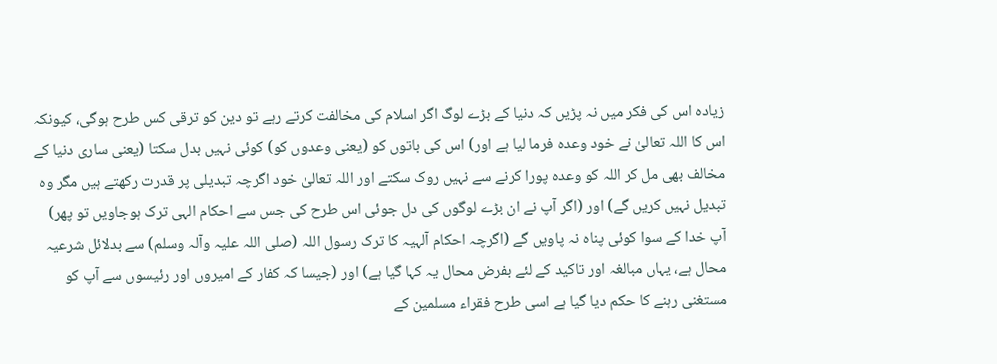زیادہ اس کی فکر میں نہ پڑیں کہ دنیا کے بڑے لوگ اگر اسلام کی مخالفت کرتے رہے تو دین کو ترقی کس طرح ہوگی، کیونکہ اس کا اللہ تعالیٰ نے خود وعدہ فرما لیا ہے اور) اس کی باتوں کو (یعنی وعدوں کو) کوئی نہیں بدل سکتا (یعنی ساری دنیا کے مخالف بھی مل کر اللہ کو وعدہ پورا کرنے سے نہیں روک سکتے اور اللہ تعالیٰ خود اگرچہ تبدیلی پر قدرت رکھتے ہیں مگر وہ تبدیل نہیں کریں گے) اور (اگر آپ نے ان بڑے لوگوں کی دل جوئی اس طرح کی جس سے احکام الہی ترک ہوجاویں تو پھر) آپ خدا کے سوا کوئی پناہ نہ پاویں گے (اگرچہ احکام آلہیہ کا ترک رسول اللہ (صلی اللہ علیہ وآلہ وسلم) سے بدلائل شرعیہ محال ہے، یہاں مبالغہ اور تاکید کے لئے بفرض محال یہ کہا گیا ہے) اور (جیسا کہ کفار کے امیروں اور رئیسوں سے آپ کو مستغنی رہنے کا حکم دیا گیا ہے اسی طرح فقراء مسلمین کے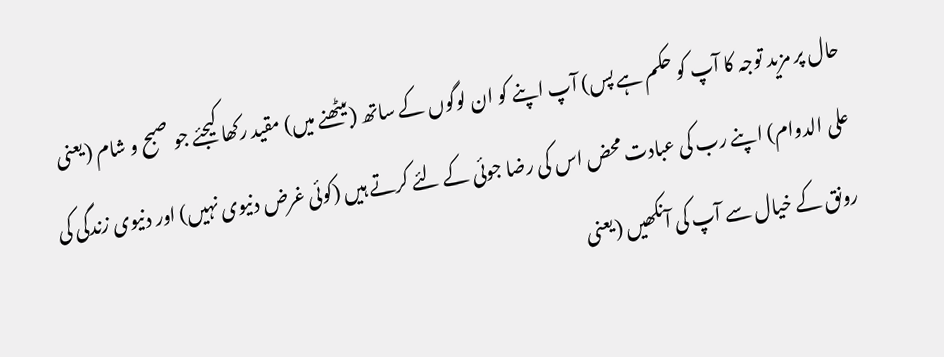حال پر مزید توجہ کا آپ کو حکم ہے پس) آپ اپنے کو ان لوگوں کے ساتھ (بیٹھنے میں) مقید رکھا کیجئے جو صبح و شام (یعنی علی الدوام) اپنے رب کی عبادت محض اس کی رضا جوئی کے لئے کرتے ہیں (کوئی غرض دنیوی نہیں) اور دنیوی زندگی کی رونق کے خیال سے آپ کی آنکھیں (یعنی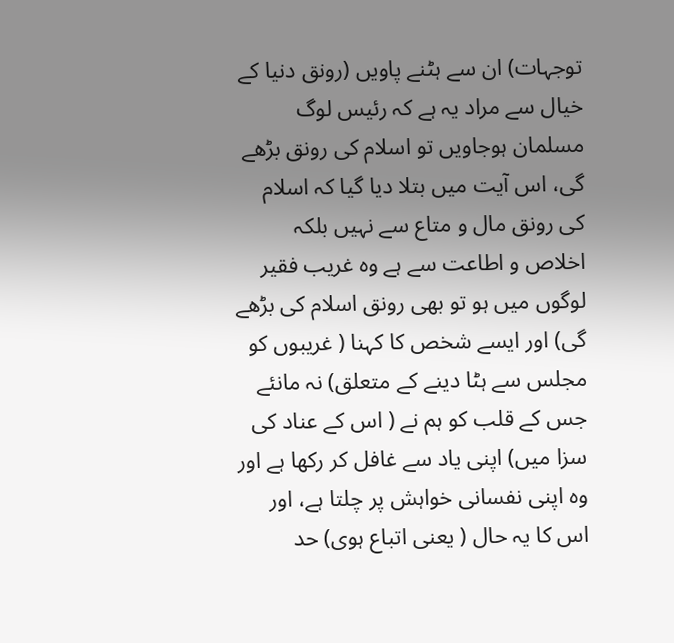توجہات) ان سے ہٹنے پاویں (رونق دنیا کے خیال سے مراد یہ ہے کہ رئیس لوگ مسلمان ہوجاویں تو اسلام کی رونق بڑھے گی، اس آیت میں بتلا دیا گیا کہ اسلام کی رونق مال و متاع سے نہیں بلکہ اخلاص و اطاعت سے ہے وہ غریب فقیر لوگوں میں ہو تو بھی رونق اسلام کی بڑھے گی) اور ایسے شخص کا کہنا ( غریبوں کو مجلس سے ہٹا دینے کے متعلق) نہ مانئے جس کے قلب کو ہم نے ( اس کے عناد کی سزا میں) اپنی یاد سے غافل کر رکھا ہے اور وہ اپنی نفسانی خواہش پر چلتا ہے، اور اس کا یہ حال ( یعنی اتباع ہوی) حد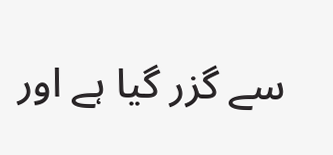سے گزر گیا ہے اور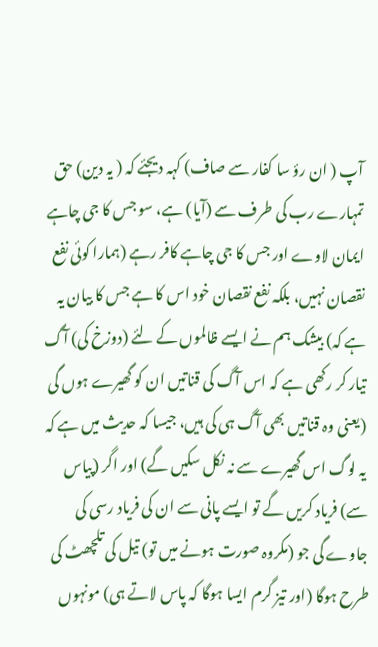آپ ( ان رؤ سا کفار سے صاف) کہہ دیجئے کہ ( یہ دین) حق تمہارے رب کی طرف سے (آیا) ہے، سو جس کا جی چاہے ایمان لاوے اور جس کا جی چاہے کافر رہے (ہمارا کوئی نفع نقصان نہیں، بلکہ نفع نقصان خود اس کا ہے جس کا بیان یہ ہے کہ) بیشک ہم نے ایسے ظالموں کے لئے (دوزخ کی) آگ تیار کر رکھی ہے کہ اس آگ کی قناتیں ان کو گھیرے ہوں گی (یعنی وہ قناتیں بھی آگ ہی کی ہیں، جیسا کہ حدیث میں ہے کہ یہ لوگ اس گھیرے سے نہ نکل سکیں گے) اور اگر (پیاس سے) فریاد کریں گے تو ایسے پانی سے ان کی فریاد رسی کی جاوے گی جو (مکروہ صورت ہونے میں تو) تیل کی تلچھٹ کی طرح ہوگا (اور تیز گرم ایسا ہوگا کہ پاس لاتے ہی) مونہوں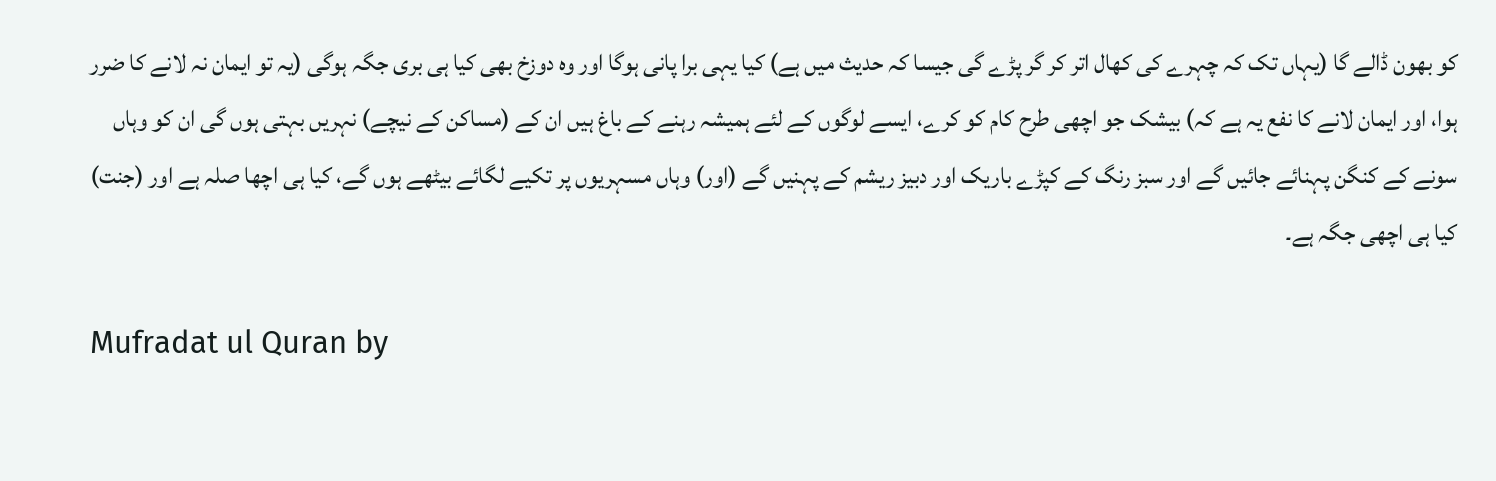کو بھون ڈالے گا (یہاں تک کہ چہرے کی کھال اتر کر گر پڑے گی جیسا کہ حدیث میں ہے) کیا یہی برا پانی ہوگا اور وہ دوزخ بھی کیا ہی بری جگہ ہوگی (یہ تو ایمان نہ لانے کا ضرر ہوا، اور ایمان لانے کا نفع یہ ہے کہ) بیشک جو اچھی طرح کام کو کرے، ایسے لوگوں کے لئے ہمیشہ رہنے کے باغ ہیں ان کے (مساکن کے نیچے) نہریں بہتی ہوں گی ان کو وہاں سونے کے کنگن پہنائے جائیں گے اور سبز رنگ کے کپڑے باریک اور دبیز ریشم کے پہنیں گے (اور) وہاں مسہریوں پر تکیے لگائے بیٹھے ہوں گے، کیا ہی اچھا صلہ ہے اور (جنت) کیا ہی اچھی جگہ ہے۔

Mufradat ul Quran by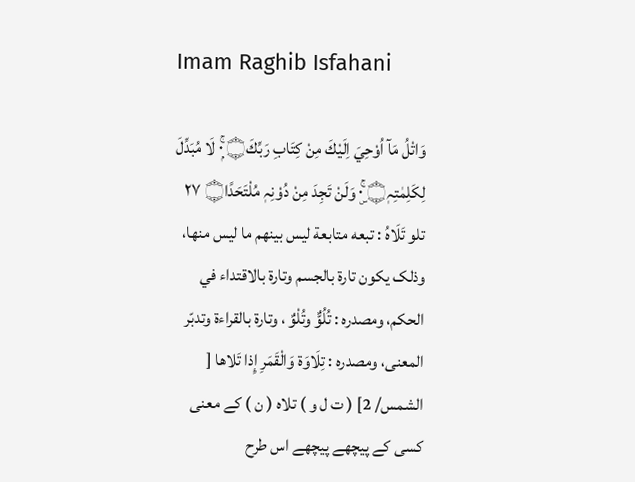Imam Raghib Isfahani

وَاتْلُ مَآ اُوْحِيَ اِلَيْكَ مِنْ كِتَابِ رَبِّكَ۝ ٠ۭۚ لَا مُبَدِّلَ لِكَلِمٰتِہٖ۝ ٠ۣۚ وَلَنْ تَجِدَ مِنْ دُوْنِہٖ مُلْتَحَدًا۝ ٢٧ تلو تَلَاهُ : تبعه متابعة ليس بينهم ما ليس منها، وذلک يكون تارة بالجسم وتارة بالاقتداء في الحکم، ومصدره : تُلُوٌّ وتُلْوٌ ، وتارة بالقراءة وتدبّر المعنی، ومصدره : تِلَاوَة وَالْقَمَرِ إِذا تَلاها [ الشمس/ 2] ( ت ل و ) تلاہ ( ن ) کے معنی کسی کے پیچھے پیچھے اس طرح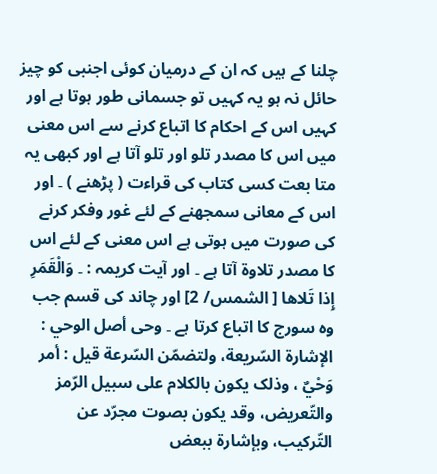چلنا کے ہیں کہ ان کے درمیان کوئی اجنبی کو چیز حائل نہ ہو یہ کہیں تو جسمانی طور ہوتا ہے اور کہیں اس کے احکام کا اتباع کرنے سے اس معنی میں اس کا مصدر تلو اور تلو آتا ہے اور کبھی یہ متا بعت کسی کتاب کی قراءت ( پڑھنے ) ۔ اور اس کے معانی سمجھنے کے لئے غور وفکر کرنے کی صورت میں ہوتی ہے اس معنی کے لئے اس کا مصدر تلاوۃ آتا ہے ۔ اور آیت کریمہ : ۔ وَالْقَمَرِ إِذا تَلاها [ الشمس/ 2] اور چاند کی قسم جب وہ سورج کا اتباع کرتا ہے ۔ وحی أصل الوحي : الإشارة السّريعة، ولتضمّن السّرعة قيل : أمر وَحْيٌ ، وذلک يكون بالکلام علی سبیل الرّمز والتّعریض، وقد يكون بصوت مجرّد عن التّركيب، وبإشارة ببعض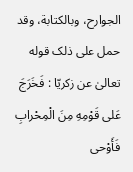الجوارح، وبالکتابة، وقد حمل علی ذلک قوله تعالیٰ عن زكريّا : فَخَرَجَ عَلى قَوْمِهِ مِنَ الْمِحْرابِ فَأَوْحى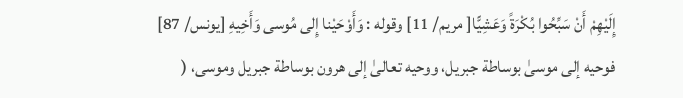إِلَيْهِمْ أَنْ سَبِّحُوا بُكْرَةً وَعَشِيًّا[ مریم/ 11] وقوله : وَأَوْحَيْنا إِلى مُوسی وَأَخِيهِ [يونس/ 87] فوحيه إلى موسیٰ بوساطة جبریل، ووحيه تعالیٰ إلى هرون بوساطة جبریل وموسی، (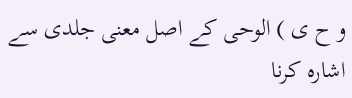و ح ی ) الوحی کے اصل معنی جلدی سے اشارہ کرنا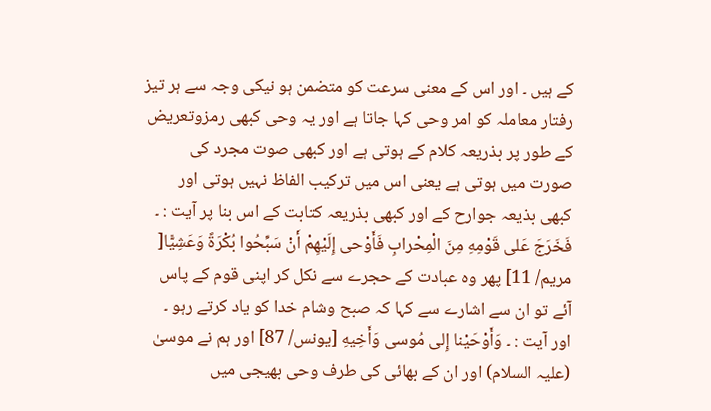کے ہیں ۔ اور اس کے معنی سرعت کو متضمن ہو نیکی وجہ سے ہر تیز رفتار معاملہ کو امر وحی کہا جاتا ہے اور یہ وحی کبھی رمزوتعریض کے طور پر بذریعہ کلام کے ہوتی ہے اور کبھی صوت مجرد کی صورت میں ہوتی ہے یعنی اس میں ترکیب الفاظ نہیں ہوتی اور کبھی بذیعہ جوارح کے اور کبھی بذریعہ کتابت کے اس بنا پر آیت : ۔ فَخَرَجَ عَلى قَوْمِهِ مِنَ الْمِحْرابِ فَأَوْحى إِلَيْهِمْ أَنْ سَبِّحُوا بُكْرَةً وَعَشِيًّا[ مریم/ 11] پھر وہ عبادت کے حجرے سے نکل کر اپنی قوم کے پاس آئے تو ان سے اشارے سے کہا کہ صبح وشام خدا کو یاد کرتے رہو ۔ اور آیت : ۔ وَأَوْحَيْنا إِلى مُوسی وَأَخِيهِ [يونس/ 87] اور ہم نے موسیٰ (علیہ السلام) اور ان کے بھائی کی طرف وحی بھیجی میں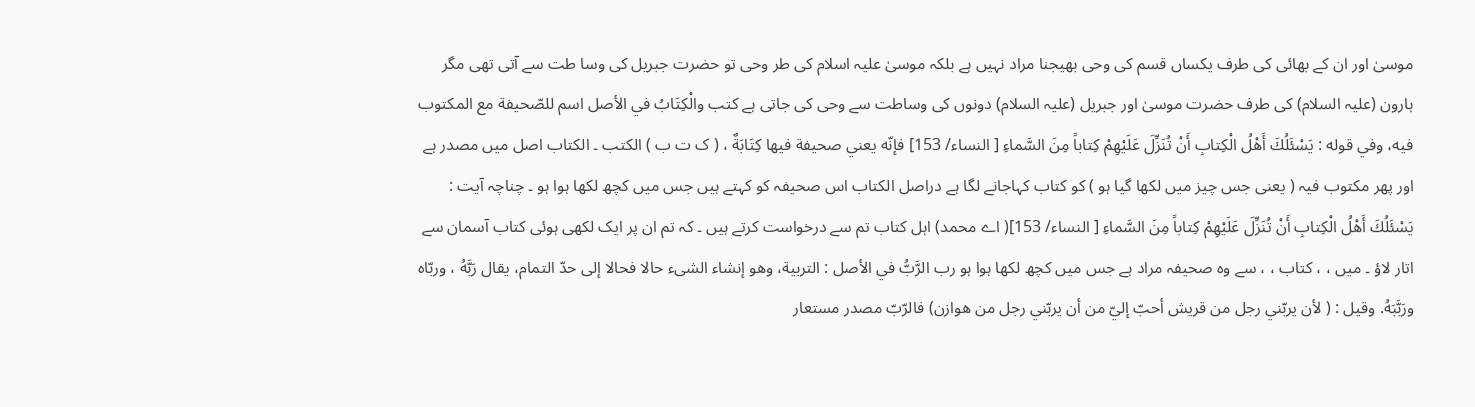موسیٰ اور ان کے بھائی کی طرف یکساں قسم کی وحی بھیجنا مراد نہیں ہے بلکہ موسیٰ علیہ اسلام کی طر وحی تو حضرت جبریل کی وسا طت سے آتی تھی مگر ہارون (علیہ السلام) کی طرف حضرت موسیٰ اور جبریل (علیہ السلام) دونوں کی وساطت سے وحی کی جاتی ہے كتب والْكِتَابُ في الأصل اسم للصّحيفة مع المکتوب فيه، وفي قوله : يَسْئَلُكَ أَهْلُ الْكِتابِ أَنْ تُنَزِّلَ عَلَيْهِمْ كِتاباً مِنَ السَّماءِ [ النساء/ 153] فإنّه يعني صحیفة فيها كِتَابَةٌ ، ( ک ت ب ) الکتب ۔ الکتاب اصل میں مصدر ہے اور پھر مکتوب فیہ ( یعنی جس چیز میں لکھا گیا ہو ) کو کتاب کہاجانے لگا ہے دراصل الکتاب اس صحیفہ کو کہتے ہیں جس میں کچھ لکھا ہوا ہو ۔ چناچہ آیت : يَسْئَلُكَ أَهْلُ الْكِتابِ أَنْ تُنَزِّلَ عَلَيْهِمْ كِتاباً مِنَ السَّماءِ [ النساء/ 153]( اے محمد) اہل کتاب تم سے درخواست کرتے ہیں ۔ کہ تم ان پر ایک لکھی ہوئی کتاب آسمان سے اتار لاؤ ۔ میں ، ، کتاب ، ، سے وہ صحیفہ مراد ہے جس میں کچھ لکھا ہوا ہو رب الرَّبُّ في الأصل : التربية، وهو إنشاء الشیء حالا فحالا إلى حدّ التمام، يقال رَبَّهُ ، وربّاه ورَبَّبَهُ. وقیل : ( لأن يربّني رجل من قریش أحبّ إليّ من أن يربّني رجل من هوازن) فالرّبّ مصدر مستعار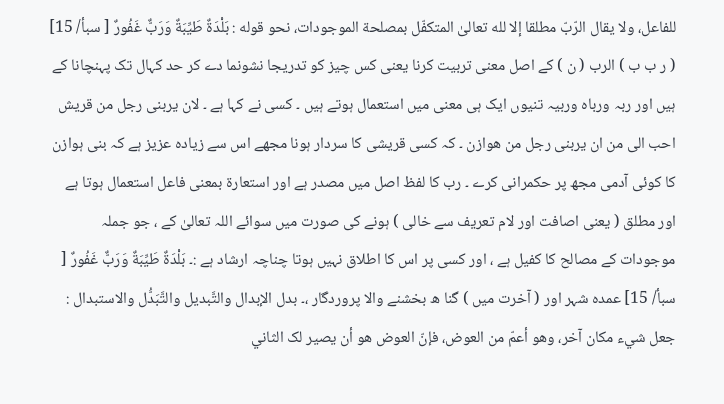للفاعل، ولا يقال الرّبّ مطلقا إلا لله تعالیٰ المتکفّل بمصلحة الموجودات، نحو قوله : بَلْدَةٌ طَيِّبَةٌ وَرَبٌّ غَفُورٌ [ سبأ/ 15] ( ر ب ب ) الرب ( ن ) کے اصل معنی تربیت کرنا یعنی کس چیز کو تدریجا نشونما دے کر حد کہال تک پہنچانا کے ہیں اور ربہ ورباہ وربیہ تنیوں ایک ہی معنی میں استعمال ہوتے ہیں ۔ کسی نے کہا ہے ۔ لان یربنی رجل من قریش احب الی من ان یربنی رجل من ھوازن ۔ کہ کسی قریشی کا سردار ہونا مجھے اس سے زیادہ عزیز ہے کہ بنی ہوازن کا کوئی آدمی مجھ پر حکمرانی کرے ۔ رب کا لفظ اصل میں مصدر ہے اور استعارۃ بمعنی فاعل استعمال ہوتا ہے اور مطلق ( یعنی اصافت اور لام تعریف سے خالی ) ہونے کی صورت میں سوائے اللہ تعالیٰ کے ، جو جملہ موجودات کے مصالح کا کفیل ہے ، اور کسی پر اس کا اطلاق نہیں ہوتا چناچہ ارشاد ہے :۔ بَلْدَةٌ طَيِّبَةٌ وَرَبٌّ غَفُورٌ [ سبأ/ 15] عمدہ شہر اور ( آخرت میں ) گنا ه بخشنے والا پروردگار ،۔ بدل الإبدال والتَّبدیل والتَّبَدُّل والاستبدال : جعل شيء مکان آخر، وهو أعمّ من العوض، فإنّ العوض هو أن يصير لک الثاني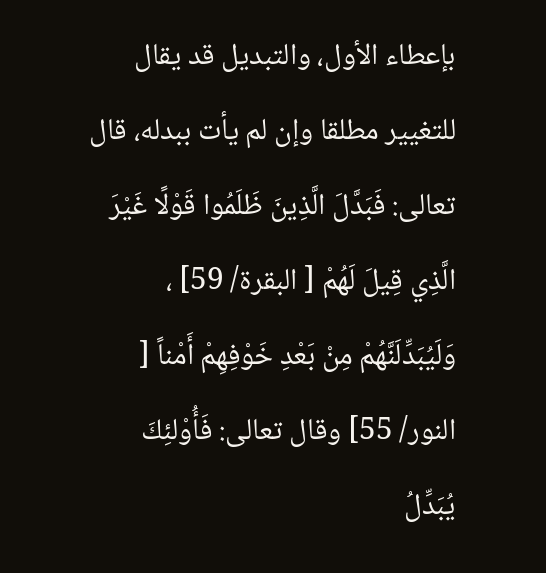بإعطاء الأول، والتبدیل قد يقال للتغيير مطلقا وإن لم يأت ببدله، قال تعالی: فَبَدَّلَ الَّذِينَ ظَلَمُوا قَوْلًا غَيْرَ الَّذِي قِيلَ لَهُمْ [ البقرة/ 59] ، وَلَيُبَدِّلَنَّهُمْ مِنْ بَعْدِ خَوْفِهِمْ أَمْناً [ النور/ 55] وقال تعالی: فَأُوْلئِكَ يُبَدِّلُ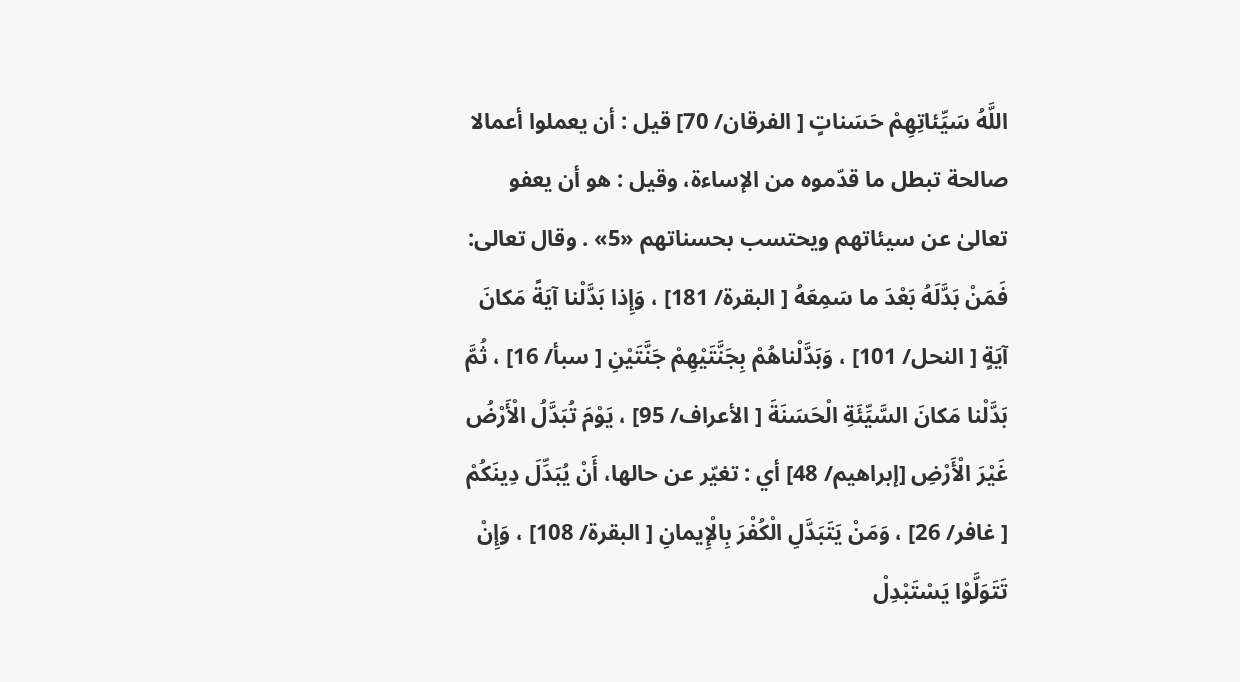اللَّهُ سَيِّئاتِهِمْ حَسَناتٍ [ الفرقان/ 70] قيل : أن يعملوا أعمالا صالحة تبطل ما قدّموه من الإساءة، وقیل : هو أن يعفو تعالیٰ عن سيئاتهم ويحتسب بحسناتهم «5» . وقال تعالی: فَمَنْ بَدَّلَهُ بَعْدَ ما سَمِعَهُ [ البقرة/ 181] ، وَإِذا بَدَّلْنا آيَةً مَكانَ آيَةٍ [ النحل/ 101] ، وَبَدَّلْناهُمْ بِجَنَّتَيْهِمْ جَنَّتَيْنِ [ سبأ/ 16] ، ثُمَّ بَدَّلْنا مَكانَ السَّيِّئَةِ الْحَسَنَةَ [ الأعراف/ 95] ، يَوْمَ تُبَدَّلُ الْأَرْضُ غَيْرَ الْأَرْضِ [إبراهيم/ 48] أي : تغيّر عن حالها، أَنْ يُبَدِّلَ دِينَكُمْ [ غافر/ 26] ، وَمَنْ يَتَبَدَّلِ الْكُفْرَ بِالْإِيمانِ [ البقرة/ 108] ، وَإِنْ تَتَوَلَّوْا يَسْتَبْدِلْ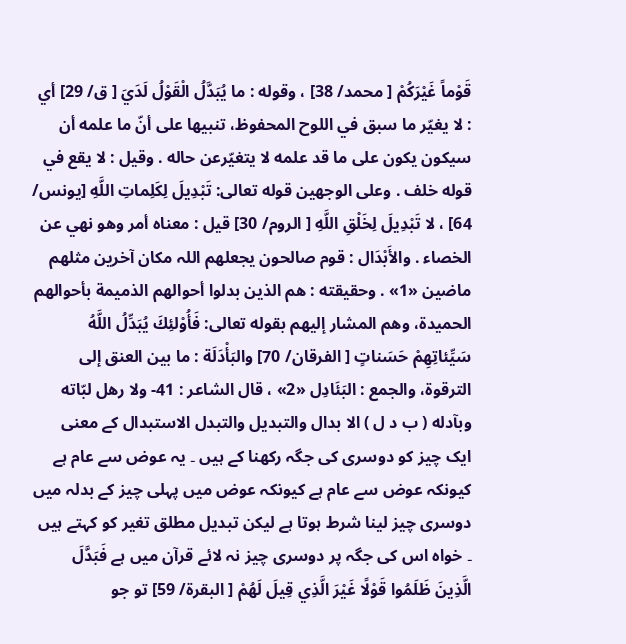قَوْماً غَيْرَكُمْ [ محمد/ 38] ، وقوله : ما يُبَدَّلُ الْقَوْلُ لَدَيَ [ ق/ 29] أي : لا يغيّر ما سبق في اللوح المحفوظ، تنبيها علی أنّ ما علمه أن سيكون يكون علی ما قد علمه لا يتغيّرعن حاله . وقیل : لا يقع في قوله خلف . وعلی الوجهين قوله تعالی: تَبْدِيلَ لِكَلِماتِ اللَّهِ [يونس/ 64] ، لا تَبْدِيلَ لِخَلْقِ اللَّهِ [ الروم/ 30] قيل : معناه أمر وهو نهي عن الخصاء . والأَبْدَال : قوم صالحون يجعلهم اللہ مکان آخرین مثلهم ماضین «1» . وحقیقته : هم الذین بدلوا أحوالهم الذمیمة بأحوالهم الحمیدة، وهم المشار إليهم بقوله تعالی: فَأُوْلئِكَ يُبَدِّلُ اللَّهُ سَيِّئاتِهِمْ حَسَناتٍ [ الفرقان/ 70] والبَأْدَلَة : ما بين العنق إلى الترقوة، والجمع : البَئَادِل «2» ، قال الشاعر : 41- ولا رهل لبّاته وبآدله ( ب د ل ) الا بدال والتبدیل والتبدل الاستبدال کے معنی ایک چیز کو دوسری کی جگہ رکھنا کے ہیں ۔ یہ عوض سے عام ہے کیونکہ عوض سے عام ہے کیونکہ عوض میں پہلی چیز کے بدلہ میں دوسری چیز لینا شرط ہوتا ہے لیکن تبدیل مطلق تغیر کو کہتے ہیں ۔ خواہ اس کی جگہ پر دوسری چیز نہ لائے قرآن میں ہے فَبَدَّلَ الَّذِينَ ظَلَمُوا قَوْلًا غَيْرَ الَّذِي قِيلَ لَهُمْ [ البقرة/ 59] تو جو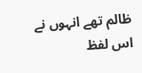ظالم تھے انہوں نے اس لفظ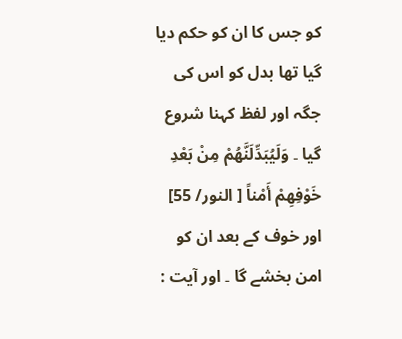کو جس کا ان کو حکم دیا گیا تھا بدل کو اس کی جگہ اور لفظ کہنا شروع گیا ۔ وَلَيُبَدِّلَنَّهُمْ مِنْ بَعْدِ خَوْفِهِمْ أَمْناً [ النور/ 55] اور خوف کے بعد ان کو امن بخشے گا ۔ اور آیت :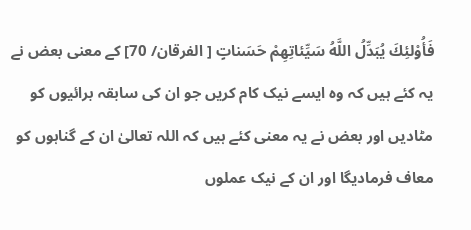فَأُوْلئِكَ يُبَدِّلُ اللَّهُ سَيِّئاتِهِمْ حَسَناتٍ [ الفرقان/ 70] کے معنی بعض نے یہ کئے ہیں کہ وہ ایسے نیک کام کریں جو ان کی سابقہ برائیوں کو مٹادیں اور بعض نے یہ معنی کئے ہیں کہ اللہ تعالیٰ ان کے گناہوں کو معاف فرمادیگا اور ان کے نیک عملوں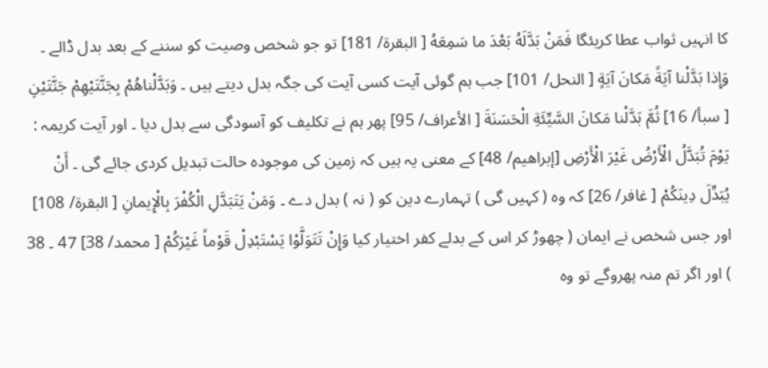کا انہیں ثواب عطا کریئگا فَمَنْ بَدَّلَهُ بَعْدَ ما سَمِعَهُ [ البقرة/ 181] تو جو شخص وصیت کو سننے کے بعد بدل ڈالے ۔ وَإِذا بَدَّلْنا آيَةً مَكانَ آيَةٍ [ النحل/ 101] جب ہم گوئی آیت کسی آیت کی جگہ بدل دیتے ہیں ۔ وَبَدَّلْناهُمْ بِجَنَّتَيْهِمْ جَنَّتَيْنِ [ سبأ/ 16] ثُمَّ بَدَّلْنا مَكانَ السَّيِّئَةِ الْحَسَنَةَ [ الأعراف/ 95] پھر ہم نے تکلیف کو آسودگی سے بدل دیا ۔ اور آیت کریمہ : يَوْمَ تُبَدَّلُ الْأَرْضُ غَيْرَ الْأَرْضِ [إبراهيم/ 48] کے معنی یہ ہیں کہ زمین کی موجودہ حالت تبدیل کردی جائے گی ۔ أَنْ يُبَدِّلَ دِينَكُمْ [ غافر/ 26] کہ وہ ( کہیں گی ) تہمارے دین کو ( نہ ) بدل دے ۔ وَمَنْ يَتَبَدَّلِ الْكُفْرَ بِالْإِيمانِ [ البقرة/ 108] اور جس شخص نے ایمان ( چھوڑ کر اس کے بدلے کفر اختیار کیا وَإِنْ تَتَوَلَّوْا يَسْتَبْدِلْ قَوْماً غَيْرَكُمْ [ محمد/ 38] 47 ۔ 38 ) اور اگر تم منہ پھروگے تو وہ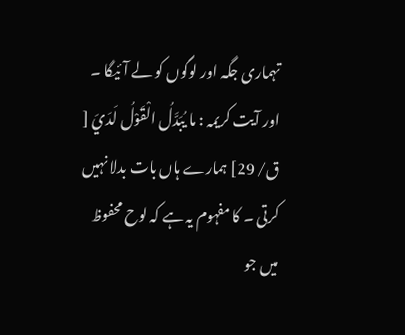تہماری جگہ اور لوگوں کو لے آئیگا ۔ اور آیت کریمہ : ما يُبَدَّلُ الْقَوْلُ لَدَيَ [ ق/ 29] ہمارے ہاں بات بدلا نہیں کرتی ۔ کا مفہوم یہ ہے کہ لوح محفوظ میں جو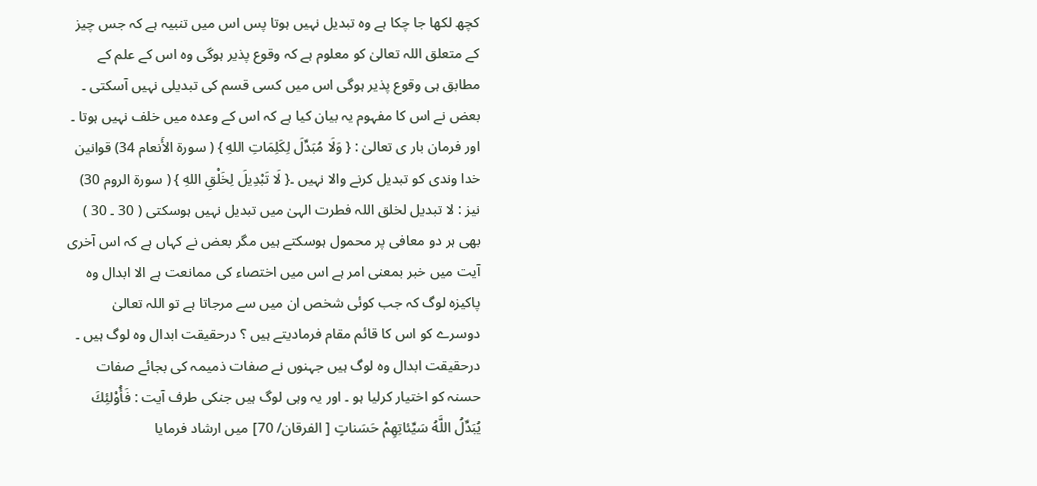کچھ لکھا جا چکا ہے وہ تبدیل نہیں ہوتا پس اس میں تنبیہ ہے کہ جس چیز کے متعلق اللہ تعالیٰ کو معلوم ہے کہ وقوع پذیر ہوگی وہ اس کے علم کے مطابق ہی وقوع پذیر ہوگی اس میں کسی قسم کی تبدیلی نہیں آسکتی ۔ بعض نے اس کا مفہوم یہ بیان کیا ہے کہ اس کے وعدہ میں خلف نہیں ہوتا ۔ اور فرمان بار ی تعالیٰ : { وَلَا مُبَدِّلَ لِكَلِمَاتِ اللهِ } ( سورة الأَنعام 34) قوانین خدا وندی کو تبدیل کرنے والا نہیں ۔{ لَا تَبْدِيلَ لِخَلْقِ اللهِ } ( سورة الروم 30) نیز : لا تبدیل لخلق اللہ فطرت الہیٰ میں تبدیل نہیں ہوسکتی ( 30 ۔ 30 ) بھی ہر دو معافی پر محمول ہوسکتے ہیں مگر بعض نے کہاں ہے کہ اس آخری آیت میں خبر بمعنی امر ہے اس میں اختصاء کی ممانعت ہے الا ابدال وہ پاکیزہ لوگ کہ جب کوئی شخص ان میں سے مرجاتا ہے تو اللہ تعالیٰ دوسرے کو اس کا قائم مقام فرمادیتے ہیں ؟ درحقیقت ابدال وہ لوگ ہیں ۔ درحقیقت ابدال وہ لوگ ہیں جہنوں نے صفات ذمیمہ کی بجائے صفات حسنہ کو اختیار کرلیا ہو ۔ اور یہ وہی لوگ ہیں جنکی طرف آیت : فَأُوْلئِكَ يُبَدِّلُ اللَّهُ سَيِّئاتِهِمْ حَسَناتٍ [ الفرقان/ 70] میں ارشاد فرمایا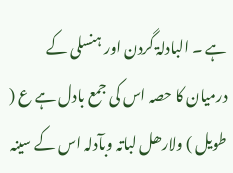ہے ۔ البادلۃ گردن اور ہنسلی کے درمیان کا حصہ اس کی جمع بادل ہے ع ( طویل ) ولارھل لباتہ وبآدلہ اس کے سینہ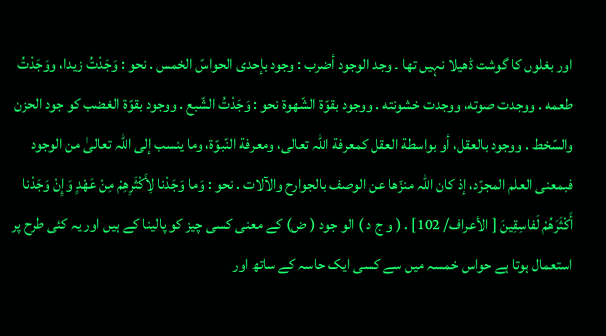اور بغلوں کا گوشت ڈھیلا نہیں تھا ۔ وجد الوجود أضرب : وجود بإحدی الحواسّ الخمس . نحو : وَجَدْتُ زيدا، ووَجَدْتُ طعمه . ووجدت صوته، ووجدت خشونته . ووجود بقوّة الشّهوة نحو : وَجَدْتُ الشّبع . ووجود بقوّة الغضب کو جود الحزن والسّخط . ووجود بالعقل، أو بواسطة العقل کمعرفة اللہ تعالی، ومعرفة النّبوّة، وما ينسب إلى اللہ تعالیٰ من الوجود فبمعنی العلم المجرّد، إذ کان اللہ منزّها عن الوصف بالجوارح والآلات . نحو : وَما وَجَدْنا لِأَكْثَرِهِمْ مِنْ عَهْدٍ وَإِنْ وَجَدْنا أَكْثَرَهُمْ لَفاسِقِينَ [ الأعراف/ 102] . ( و ج د ) الو جود ( ض) کے معنی کسی چیز کو پالینا کے ہیں اور یہ کئی طرح پر استعمال ہوتا ہے حواس خمسہ میں سے کسی ایک حاسہ کے ساتھ اور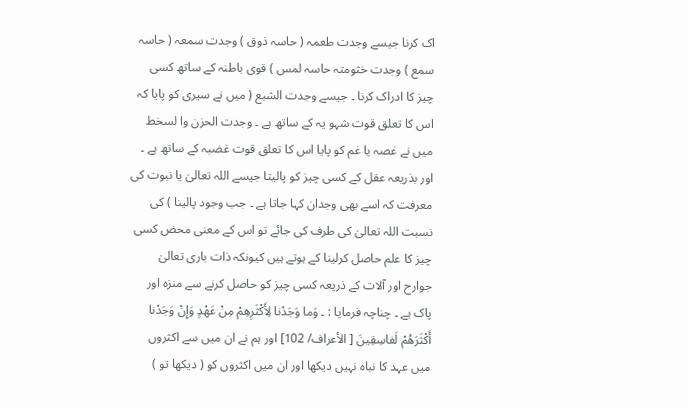اک کرنا جیسے وجدت طعمہ ( حاسہ ذوق ) وجدت سمعہ ( حاسہ سمع ) وجدت خثومتہ حاسہ لمس ) قوی باطنہ کے ساتھ کسی چیز کا ادراک کرنا ۔ جیسے وجدت الشبع ( میں نے سیری کو پایا کہ اس کا تعلق قوت شہو یہ کے ساتھ ہے ۔ وجدت الحزن وا لسخط میں نے غصہ یا غم کو پایا اس کا تعلق قوت غضبہ کے ساتھ ہے ۔ اور بذریعہ عقل کے کسی چیز کو پالیتا جیسے اللہ تعالیٰ یا نبوت کی معرفت کہ اسے بھی وجدان کہا جاتا ہے ۔ جب وجود پالینا ) کی نسبت اللہ تعالیٰ کی طرف کی جائے تو اس کے معنی محض کسی چیز کا علم حاصل کرلینا کے ہوتے ہیں کیونکہ ذات باری تعالیٰ جوارح اور آلات کے ذریعہ کسی چیز کو حاصل کرنے سے منزہ اور پاک ہے ۔ چناچہ فرمایا : ۔ وَما وَجَدْنا لِأَكْثَرِهِمْ مِنْ عَهْدٍ وَإِنْ وَجَدْنا أَكْثَرَهُمْ لَفاسِقِينَ [ الأعراف/ 102] اور ہم نے ان میں سے اکثروں میں عہد کا نباہ نہیں دیکھا اور ان میں اکثروں کو ( دیکھا تو )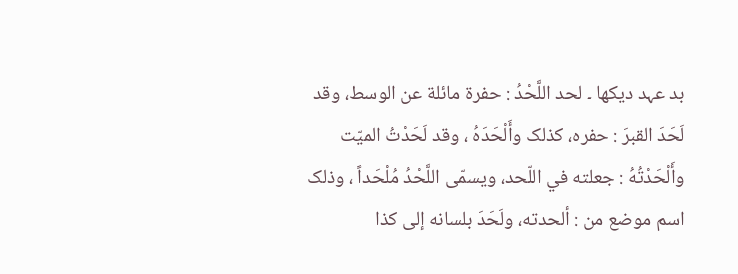بد عہد دیکھا ۔ لحد اللَّحْدُ : حفرة مائلة عن الوسط، وقد لَحَدَ القبرَ : حفره، کذلک وأَلْحَدَهُ ، وقد لَحَدْتُ الميّت وأَلْحَدْتُهُ : جعلته في اللّحد، ويسمّى اللَّحْدُ مُلْحَداً ، وذلک اسم موضع من : ألحدته، ولَحَدَ بلسانه إلى كذا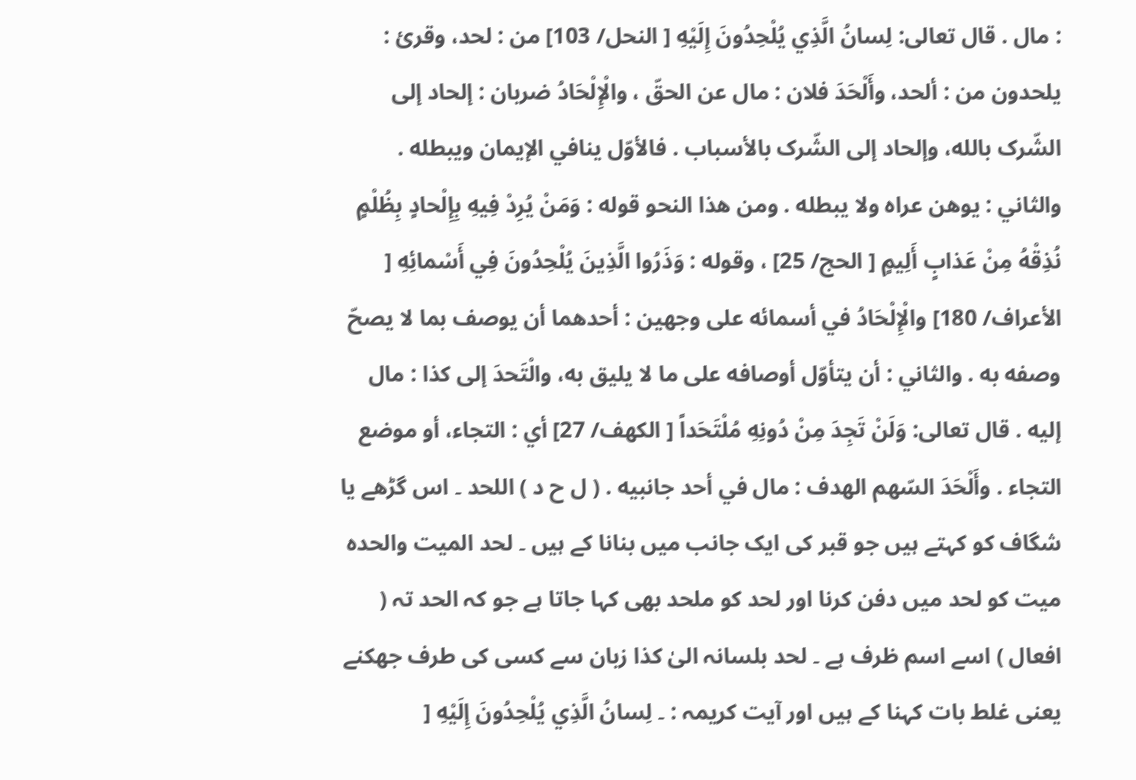: مال . قال تعالی: لِسانُ الَّذِي يُلْحِدُونَ إِلَيْهِ [ النحل/ 103] من : لحد، وقرئ : يلحدون من : ألحد، وأَلْحَدَ فلان : مال عن الحقّ ، والْإِلْحَادُ ضربان : إلحاد إلى الشّرک بالله، وإلحاد إلى الشّرک بالأسباب . فالأوّل ينافي الإيمان ويبطله . والثاني : يوهن عراه ولا يبطله . ومن هذا النحو قوله : وَمَنْ يُرِدْ فِيهِ بِإِلْحادٍ بِظُلْمٍ نُذِقْهُ مِنْ عَذابٍ أَلِيمٍ [ الحج/ 25] ، وقوله : وَذَرُوا الَّذِينَ يُلْحِدُونَ فِي أَسْمائِهِ [ الأعراف/ 180] والْإِلْحَادُ في أسمائه علی وجهين : أحدهما أن يوصف بما لا يصحّ وصفه به . والثاني : أن يتأوّل أوصافه علی ما لا يليق به، والْتَحدَ إلى كذا : مال إليه . قال تعالی: وَلَنْ تَجِدَ مِنْ دُونِهِ مُلْتَحَداً [ الكهف/ 27] أي : التجاء، أو موضع التجاء . وأَلْحَدَ السّهم الهدف : مال في أحد جانبيه . ( ل ح د ) اللحد ۔ اس گڑھے یا شگاف کو کہتے ہیں جو قبر کی ایک جانب میں بنانا کے ہیں ۔ لحد المیت والحدہ میت کو لحد میں دفن کرنا اور لحد کو ملحد بھی کہا جاتا ہے جو کہ الحد تہ ( افعال ) اسے اسم ظرف ہے ۔ لحد بلسانہ الیٰ کذا زبان سے کسی کی طرف جھکنے یعنی غلط بات کہنا کے ہیں اور آیت کریمہ : ۔ لِسانُ الَّذِي يُلْحِدُونَ إِلَيْهِ [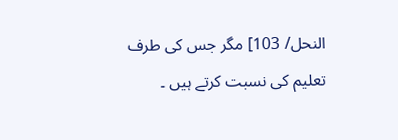النحل/ 103] مگر جس کی طرف تعلیم کی نسبت کرتے ہیں ۔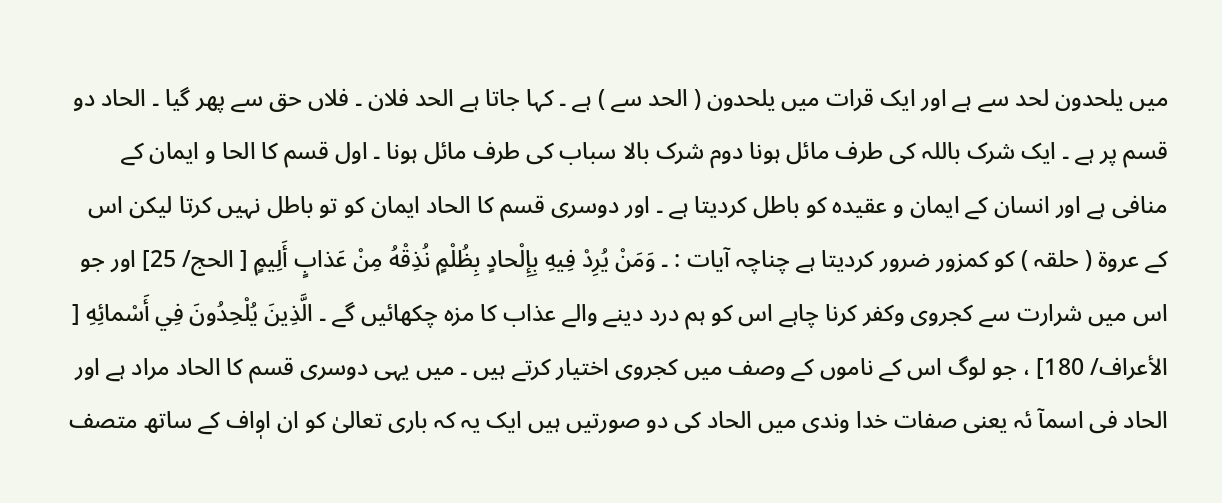میں یلحدون لحد سے ہے اور ایک قرات میں یلحدون ( الحد سے ) ہے ۔ کہا جاتا ہے الحد فلان ۔ فلاں حق سے پھر گیا ۔ الحاد دو قسم پر ہے ۔ ایک شرک باللہ کی طرف مائل ہونا دوم شرک بالا سباب کی طرف مائل ہونا ۔ اول قسم کا الحا و ایمان کے منافی ہے اور انسان کے ایمان و عقیدہ کو باطل کردیتا ہے ۔ اور دوسری قسم کا الحاد ایمان کو تو باطل نہیں کرتا لیکن اس کے عروۃ ( حلقہ ) کو کمزور ضرور کردیتا ہے چناچہ آیات : ۔ وَمَنْ يُرِدْ فِيهِ بِإِلْحادٍ بِظُلْمٍ نُذِقْهُ مِنْ عَذابٍ أَلِيمٍ [ الحج/ 25] اور جو اس میں شرارت سے کجروی وکفر کرنا چاہے اس کو ہم درد دینے والے عذاب کا مزہ چکھائیں گے ۔ الَّذِينَ يُلْحِدُونَ فِي أَسْمائِهِ [ الأعراف/ 180] ، جو لوگ اس کے ناموں کے وصف میں کجروی اختیار کرتے ہیں ۔ میں یہی دوسری قسم کا الحاد مراد ہے اور الحاد فی اسمآ ئہ یعنی صفات خدا وندی میں الحاد کی دو صورتیں ہیں ایک یہ کہ باری تعالیٰ کو ان اوٖاف کے ساتھ متصف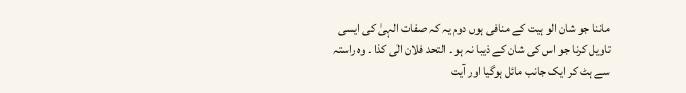ماننا جو شان الو ہیت کے منافی ہوں دوم یہ کہ صفات الہیٰ کی ایسی تاویل کرنا جو اس کی شان کے ذیبا نہ ہو ۔ التحد فلان الٰی کذا ۔ وہ راستہ سے ہٹ کر ایک جانب مائل ہوگیا اور آیت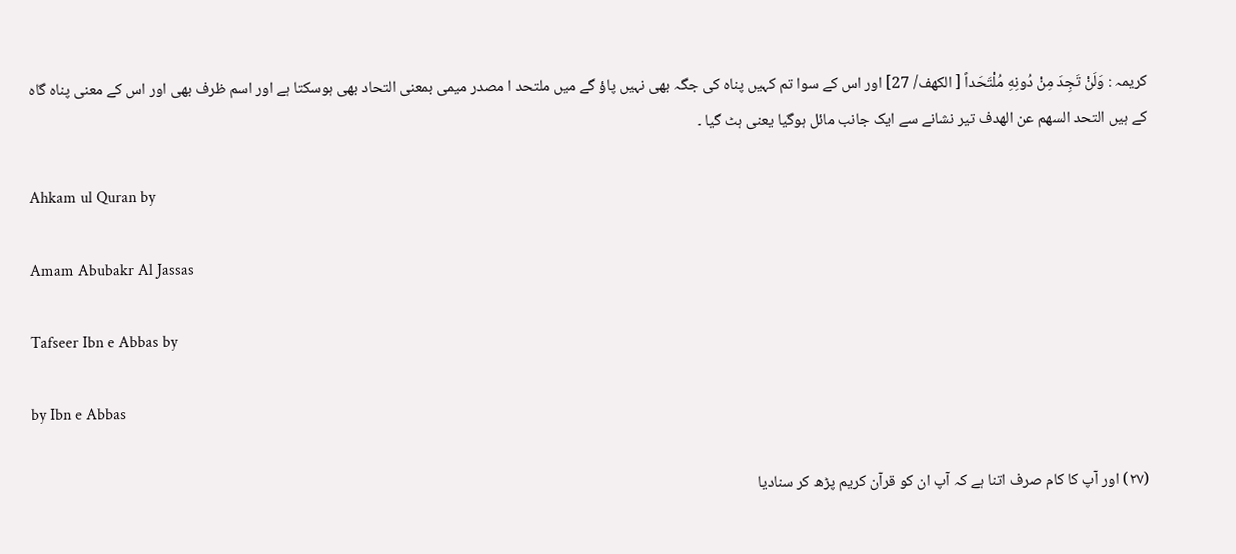کریمہ : وَلَنْ تَجِدَ مِنْ دُونِهِ مُلْتَحَداً [ الكهف/ 27] اور اس کے سوا تم کہیں پناہ کی جگہ بھی نہیں پاؤ گے میں ملتحد ا مصدر میمی بمعنی التحاد بھی ہوسکتا ہے اور اسم ظرف بھی اور اس کے معنی پناہ گاہ کے ہیں التحد السھم عن الھدف تیر نشانے سے ایک جانب مائل ہوگیا یعنی ہٹ گیا ۔

Ahkam ul Quran by

Amam Abubakr Al Jassas

Tafseer Ibn e Abbas by

by Ibn e Abbas

(٢٧) اور آپ کا کام صرف اتنا ہے کہ آپ ان کو قرآن کریم پڑھ کر سنادیا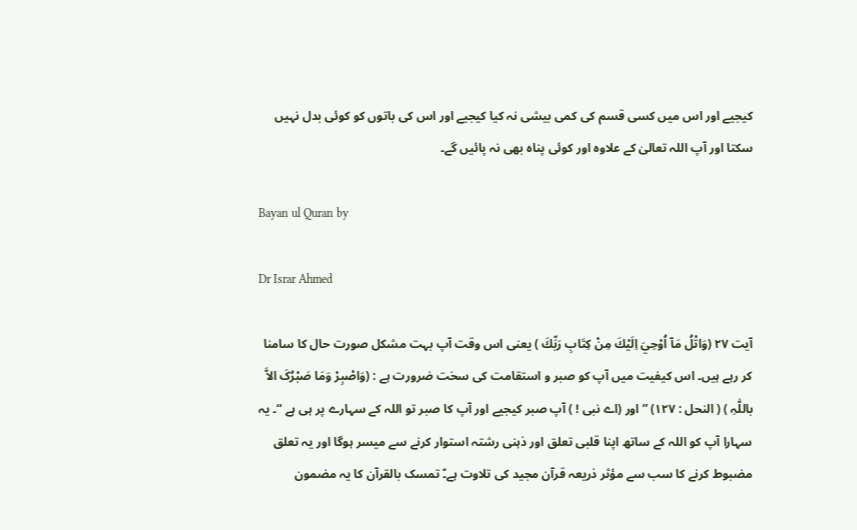کیجیے اور اس میں کسی قسم کی کمی بیشی نہ کیا کیجیے اور اس کی باتوں کو کوئی بدل نہیں سکتا اور آپ اللہ تعالیٰ کے علاوہ اور کوئی پناہ بھی نہ پائیں گے۔

Bayan ul Quran by

Dr Israr Ahmed

آیت ٢٧ (وَاتْلُ مَآ اُوْحِيَ اِلَيْكَ مِنْ كِتَابِ رَبِّكَ ) یعنی اس وقت آپ بہت مشکل صورت حال کا سامنا کر رہے ہیں۔ اس کیفیت میں آپ کو صبر و استقامت کی سخت ضرورت ہے : (وَاصْبِرْ وَمَا صَبْرُکَ الاَّ باللّٰہِ ) ( النحل : ١٢٧) ” اور (اے نبی ! ) آپ صبر کیجیے اور آپ کا صبر تو اللہ کے سہارے پر ہی ہے “۔ یہ سہارا آپ کو اللہ کے ساتھ اپنا قلبی تعلق اور ذہنی رشتہ استوار کرنے سے میسر ہوگا اور یہ تعلق مضبوط کرنے کا سب سے مؤثر ذریعہ قرآن مجید کی تلاوت ہے۔ّ تمسک بالقرآن کا یہ مضمون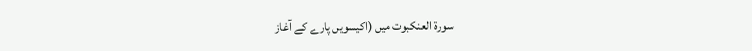سورة العنکبوت میں (اکیسویں پارے کے آغاز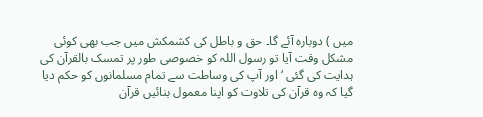میں ) دوبارہ آئے گا۔ حق و باطل کی کشمکش میں جب بھی کوئی مشکل وقت آیا تو رسول اللہ کو خصوصی طور پر تمسک بالقرآن کی ہدایت کی گئی ‘ اور آپ کی وساطت سے تمام مسلمانوں کو حکم دیا گیا کہ وہ قرآن کی تلاوت کو اپنا معمول بنائیں قرآن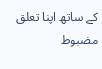کے ساتھ اپنا تعلق مضبوط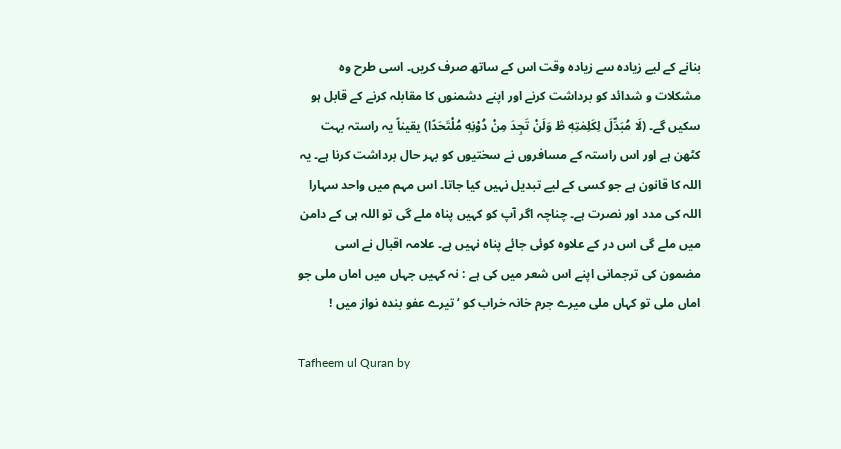بنانے کے لیے زیادہ سے زیادہ وقت اس کے ساتھ صرف کریں۔ اسی طرح وہ مشکلات و شدائد کو برداشت کرنے اور اپنے دشمنوں کا مقابلہ کرنے کے قابل ہو سکیں گے۔ (لَا مُبَدِّلَ لِكَلِمٰتِهٖ ڟ وَلَنْ تَجِدَ مِنْ دُوْنِهٖ مُلْتَحَدًا) یقیناً یہ راستہ بہت کٹھن ہے اور اس راستہ کے مسافروں نے سختیوں کو بہر حال برداشت کرنا ہے۔ یہ اللہ کا قانون ہے جو کسی کے لیے تبدیل نہیں کیا جاتا۔ اس مہم میں واحد سہارا اللہ کی مدد اور نصرت ہے۔ چناچہ اگر آپ کو کہیں پناہ ملے گی تو اللہ ہی کے دامن میں ملے گی اس در کے علاوہ کوئی جائے پناہ نہیں ہے۔ علامہ اقبال نے اسی مضمون کی ترجمانی اپنے اس شعر میں کی ہے : نہ کہیں جہاں میں اماں ملی جو اماں ملی تو کہاں ملی میرے جرم خانہ خراب کو ‘ تیرے عفو بندہ نواز میں !

Tafheem ul Quran by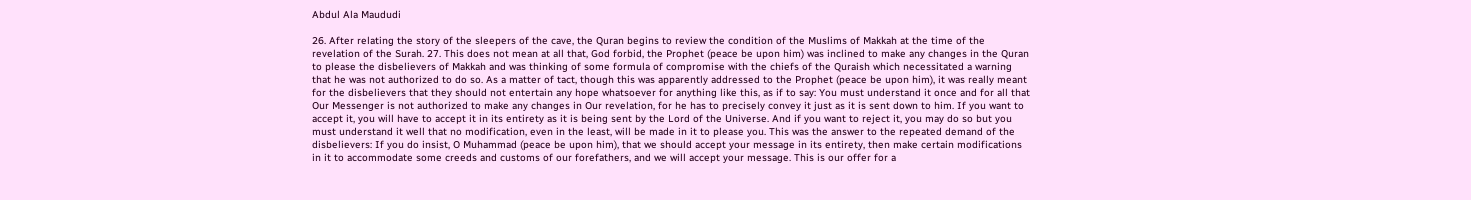Abdul Ala Maududi

26. After relating the story of the sleepers of the cave, the Quran begins to review the condition of the Muslims of Makkah at the time of the revelation of the Surah. 27. This does not mean at all that, God forbid, the Prophet (peace be upon him) was inclined to make any changes in the Quran to please the disbelievers of Makkah and was thinking of some formula of compromise with the chiefs of the Quraish which necessitated a warning that he was not authorized to do so. As a matter of tact, though this was apparently addressed to the Prophet (peace be upon him), it was really meant for the disbelievers that they should not entertain any hope whatsoever for anything like this, as if to say: You must understand it once and for all that Our Messenger is not authorized to make any changes in Our revelation, for he has to precisely convey it just as it is sent down to him. If you want to accept it, you will have to accept it in its entirety as it is being sent by the Lord of the Universe. And if you want to reject it, you may do so but you must understand it well that no modification, even in the least, will be made in it to please you. This was the answer to the repeated demand of the disbelievers: If you do insist, O Muhammad (peace be upon him), that we should accept your message in its entirety, then make certain modifications in it to accommodate some creeds and customs of our forefathers, and we will accept your message. This is our offer for a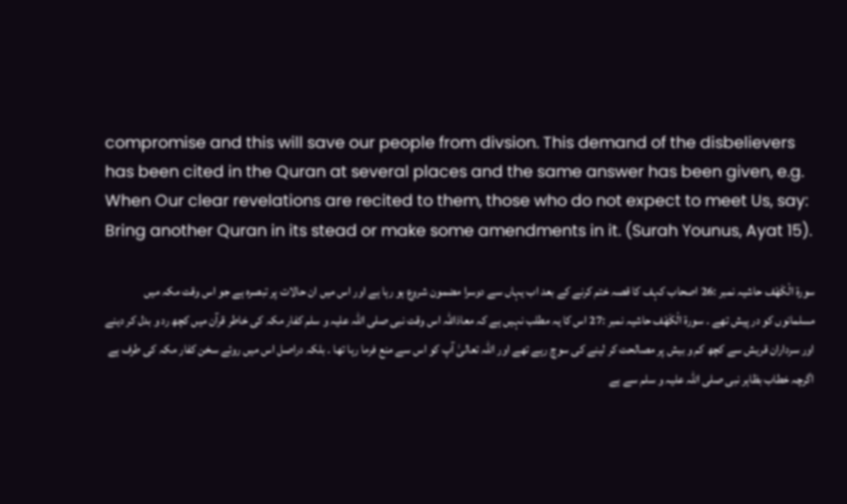compromise and this will save our people from divsion. This demand of the disbelievers has been cited in the Quran at several places and the same answer has been given, e.g. When Our clear revelations are recited to them, those who do not expect to meet Us, say: Bring another Quran in its stead or make some amendments in it. (Surah Younus, Ayat 15).

سورة الْكَهْف حاشیہ نمبر :26 اصحاب کہف کا قصہ ختم کرنے کے بعد اب یہاں سے دوسرا مضمون شروع ہو رہا ہے اور اس میں ان حالات پر تبصرہ ہے جو اس وقت مکہ میں مسلمانوں کو در پیش تھے ۔ سورة الْكَهْف حاشیہ نمبر :27 اس کا یہ مطلب نہیں ہے کہ معاذاللہ اس وقت نبی صلی اللہ علیہ و سلم کفار مکہ کی خاطر قرآن میں کچھ رد و بدل کر دینے اور سرداران قریش سے کچھ کم و بیش پر مصالحت کر لینے کی سوچ رہے تھے اور اللہ تعالیٰ آپ کو اس سے منع فرما رہا تھا ۔ بلکہ دراصل اس میں روئے سخن کفار مکہ کی طرف ہے اگرچہ خطاب بظاہر نبی صلی اللہ علیہ و سلم سے ہے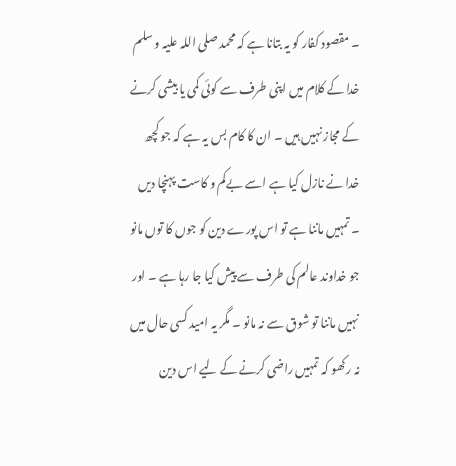۔ مقصود کفار کو یہ بتانا ہے کہ محمد صلی اللہ علیہ و سلم خدا کے کلام میں اپنی طرف سے کوئی کمی یا بیشی کرنے کے مجاز نہیں ہیں ۔ ان کا کام بس یہ ہے کہ جو کچھ خدا نے نازل کیا ہے اسے بےکم و کاست پہنچا دیں ۔ تمہیں ماننا ہے تو اس پورے دین کو جوں کا توں مانو جو خداوند عالم کی طرف سے پیش کیا جا رہا ہے ۔ اور نہیں ماننا تو شوق سے نہ مانو ۔ مگر یہ امید کسی حال میں نہ رکھو کہ تمہیں راضی کرنے کے لیے اس دین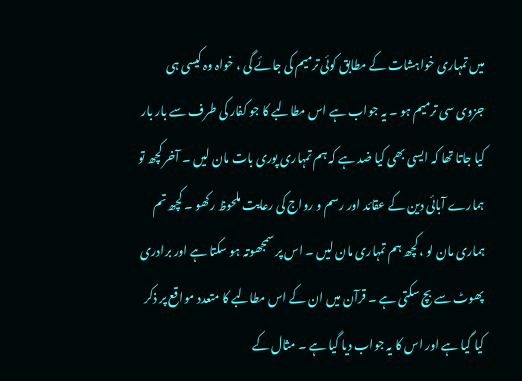میں تمہاری خواہشات کے مطابق کوئی ترمیم کی جائے گی ، خواہ وہ کیسی ہی جزوی سی ترمیم ہو ۔ یہ جواب ہے اس مطالبے کا جو کفار کی طرف سے بار بار کیا جاتا تھا کہ ایسی بھی کیا ضد ہے کہ ہم تمہاری پوری بات مان لیں ۔ آخر کچھ تو ہمارے آبائی دین کے عقائد اور رسم و رواج کی رعایت ملحوظ رکھو ۔ کچھ تم ہماری مان لو ، کچھ ہم تمہاری مان لیں ۔ اس پر سمجھوتہ ہو سکتا ہے اور برادری پھوٹ سے بچ سکتی ہے ۔ قرآن میں ان کے اس مطالبے کا متعدد مواقع پر ذکر کیا گیا ہے اور اس کا یہ جواب دیا گیا ہے ۔ مثال کے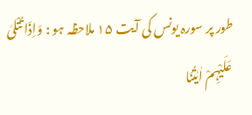طور پر سورہ یونس کی آیت ۱۵ ملاحظہ ہو : وَاِذَا تُتْلیٰ عَلَیْہِمْ اٰیٰتُنَا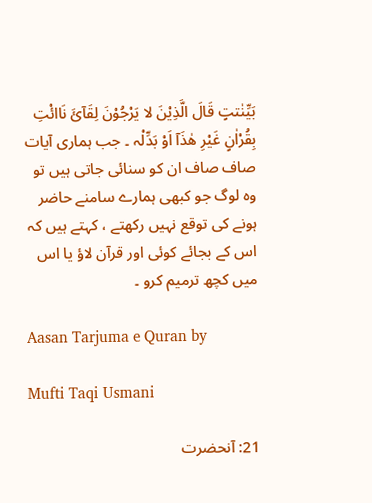بَیِّنٰتتٍ قَالَ الَّذِیْنَ لا یَرْجُوْنَ لِقَآئَ نَاائْتِ بِقُرْاٰنٍ غَیْرِ ھٰذَآ اَوْ بَدِّلْہ ۔ جب ہماری آیات صاف صاف ان کو سنائی جاتی ہیں تو وہ لوگ جو کبھی ہمارے سامنے حاضر ہونے کی توقع نہیں رکھتے ، کہتے ہیں کہ اس کے بجائے کوئی اور قرآن لاؤ یا اس میں کچھ ترمیم کرو ۔

Aasan Tarjuma e Quran by

Mufti Taqi Usmani

21: آنحضرت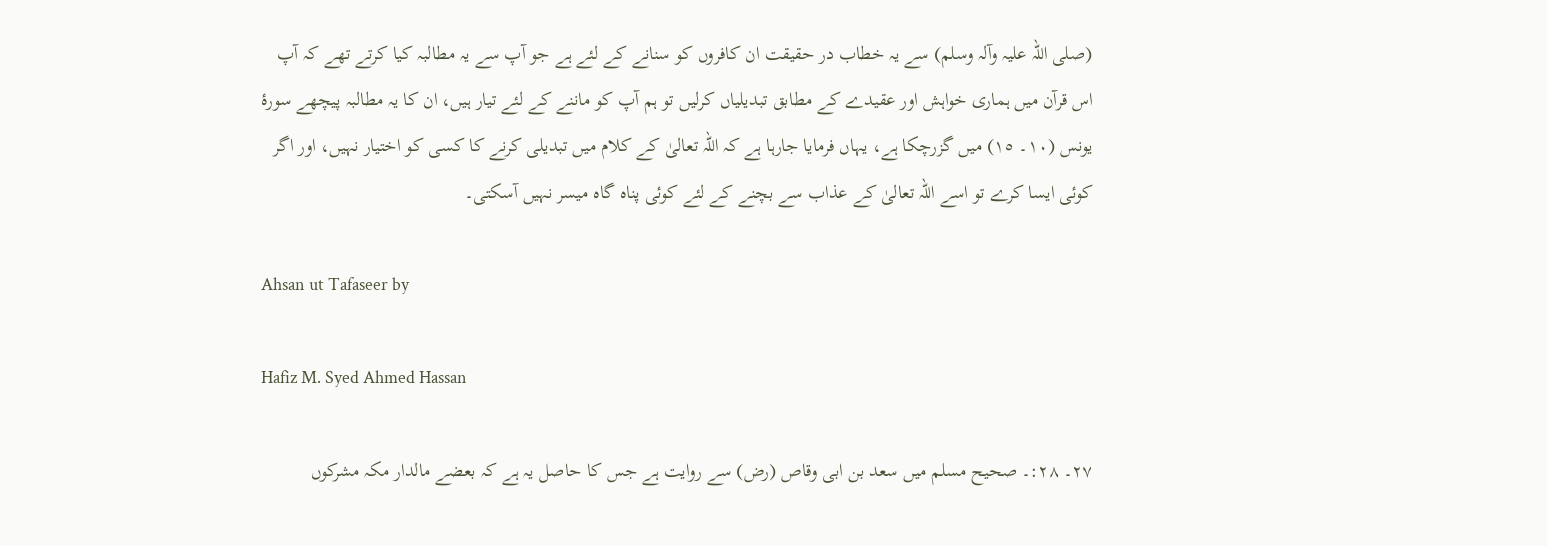(صلی اللہ علیہ وآلہ وسلم) سے یہ خطاب در حقیقت ان کافروں کو سنانے کے لئے ہے جو آپ سے یہ مطالبہ کیا کرتے تھے کہ آپ اس قرآن میں ہماری خواہش اور عقیدے کے مطابق تبدیلیاں کرلیں تو ہم آپ کو ماننے کے لئے تیار ہیں، ان کا یہ مطالبہ پیچھے سورۂ یونس (١٠۔ ١٥) میں گزرچکا ہے، یہاں فرمایا جارہا ہے کہ اللہ تعالیٰ کے کلام میں تبدیلی کرنے کا کسی کو اختیار نہیں، اور اگر کوئی ایسا کرے تو اسے اللہ تعالیٰ کے عذاب سے بچنے کے لئے کوئی پناہ گاہ میسر نہیں آسکتی۔

Ahsan ut Tafaseer by

Hafiz M. Syed Ahmed Hassan

٢٧۔ ٢٨:۔ صحیح مسلم میں سعد بن ابی وقاص (رض) سے روایت ہے جس کا حاصل یہ ہے کہ بعضے مالدار مکہ مشرکوں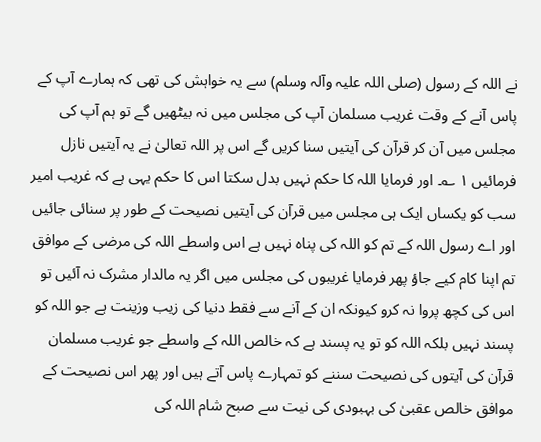نے اللہ کے رسول (صلی اللہ علیہ وآلہ وسلم) سے یہ خواہش کی تھی کہ ہمارے آپ کے پاس آنے کے وقت غریب مسلمان آپ کی مجلس میں نہ بیٹھیں گے تو ہم آپ کی مجلس میں آن کر قرآن کی آیتیں سنا کریں گے اس پر اللہ تعالیٰ نے یہ آیتیں نازل فرمائیں ١ ؎۔ اور فرمایا اللہ کا حکم نہیں بدل سکتا اس کا حکم یہی ہے کہ غریب امیر سب کو یکساں ایک ہی مجلس میں قرآن کی آیتیں نصیحت کے طور پر سنائی جائیں اور اے رسول اللہ کے تم کو اللہ کی پناہ نہیں ہے اس واسطے اللہ کی مرضی کے موافق تم اپنا کام کیے جاؤ پھر فرمایا غریبوں کی مجلس میں اگر یہ مالدار مشرک نہ آئیں تو اس کی کچھ پروا نہ کرو کیونکہ ان کے آنے سے فقط دنیا کی زیب وزینت ہے جو اللہ کو پسند نہیں بلکہ اللہ کو تو یہ پسند ہے کہ خالص اللہ کے واسطے جو غریب مسلمان قرآن کی آیتوں کی نصیحت سننے کو تمہارے پاس آتے ہیں اور پھر اس نصیحت کے موافق خالص عقبیٰ کی بہبودی کی نیت سے صبح شام اللہ کی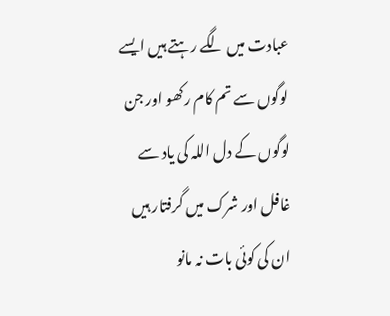عبادت میں لگے رہتے ہیں ایسے لوگوں سے تم کام رکھو اور جن لوگوں کے دل اللہ کی یاد سے غافل اور شرک میں گرفتار ہیں ان کی کوئی بات نہ مانو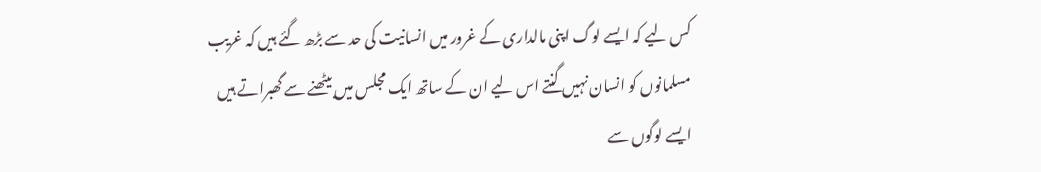کس لیے کہ ایسے لوگ اپنی مالداری کے غرور میں انسانیت کی حد سے بڑھ گئے ہیں کہ غریب مسلمانوں کو انسان نہیں گنتے اس لیے ان کے ساتھ ایک مجلس میں بیٹھنے سے گھبراتے ہیں ایسے لوگوں سے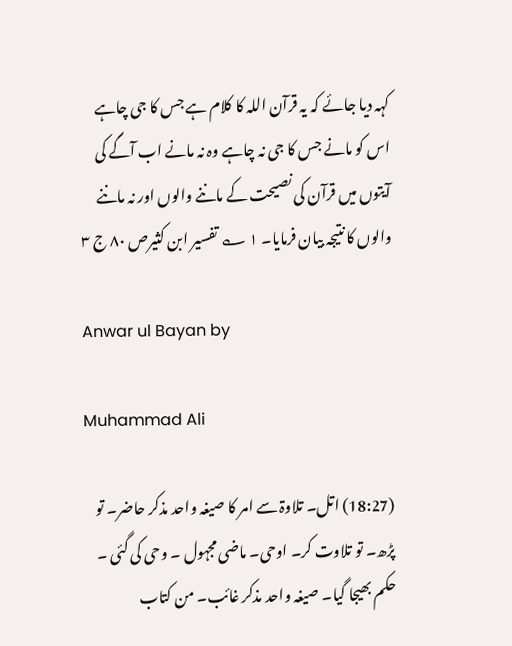کہہ دیا جائے کہ یہ قرآن اللہ کا کلام ہے جس کا جی چاہے اس کو مانے جس کا جی نہ چاہے وہ نہ مانے اب آگے کی آیتوں میں قرآن کی نصیحت کے ماننے والوں اور نہ ماننے والوں کا نتیجہ بیان فرمایا۔ ١ ؎ تفسیر ابن کثیرص ٨٠ ج ٣

Anwar ul Bayan by

Muhammad Ali

(18:27) اتل۔ تلاوۃ سے امر کا صیغہ واحد مذکر حاضر۔ تو پڑھ۔ تو تلاوت کر۔ اوحی۔ ماضی مجہول ۔ وحی کی گئی ۔ حکم بھیجا گیا۔ صیغہ واحد مذکر غائب۔ من کتاب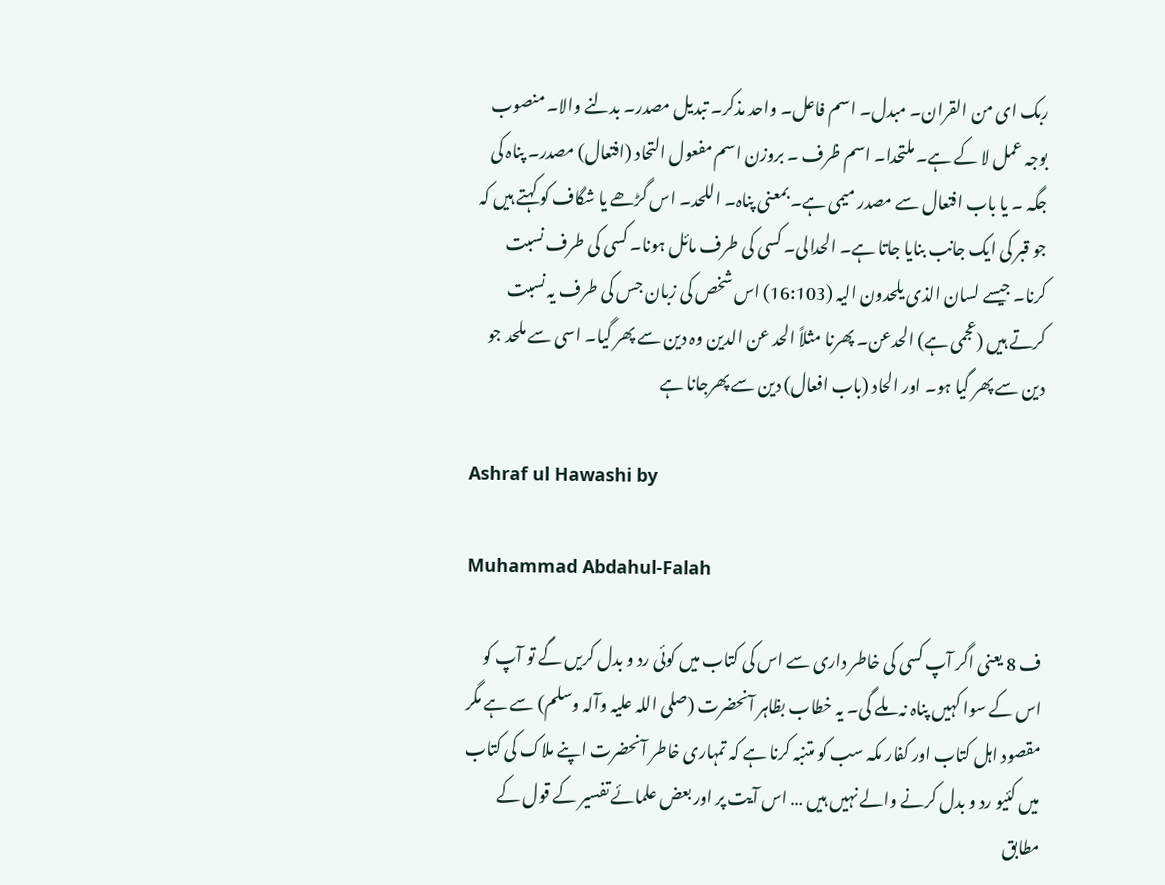ربک ای من القران۔ مبدل۔ اسم فاعل۔ واحد مذکر۔ تبدیل مصدر۔ بدلنے والا۔ منصوب بوجہ عمل لا کے ہے۔ ملتحدا۔ اسم ظرف ۔ بروزن اسم مفعول التحاد (افتعال) مصدر۔ پناہ کی جگہ ۔ یا باب افتعال سے مصدر میمی ہے۔ بمعنی پناہ۔ اللحد۔ اس گڑھے یا شگاف کو کہتے ہیں کہ جو قبر کی ایک جانب بنایا جاتا ہے۔ الحدالی۔ کسی کی طرف مائل ہونا۔ کسی کی طرف نسبت کرنا۔ جیسے لسان الذی یلحدون الیہ (16:103) اس شخص کی زبان جس کی طرف یہ نسبت کرتے ہیں (عجمی ہے) الحدعن۔ پھرنا مثلاً الحد عن الدین وہ دین سے پھر گیا۔ اسی سے ملحد جو دین سے پھر گیا ہو۔ اور الحاد (باب افعال) دین سے پھرجانا ہے

Ashraf ul Hawashi by

Muhammad Abdahul-Falah

ف 8 یعنی اگر آپ کسی کی خاطر داری سے اس کی کتاب میں کوئی رد و بدل کریں گے تو آپ کو اس کے سوا کہیں پناہ نہ ملے گی۔ یہ خطاب بظاہر آنحضرت (صلی اللہ علیہ وآلہ وسلم) سے ہے مگر مقصود اہل کتاب اور کفار مکہ سب کو متنبہ کرنا ہے کہ تمہاری خاطر آنحضرت اپنے ملاک کی کتاب میں کئیو رد و بدل کرنے والے نہیں ہیں … اس آیت پر اور بعض علمائے تفسیر کے قول کے مطابق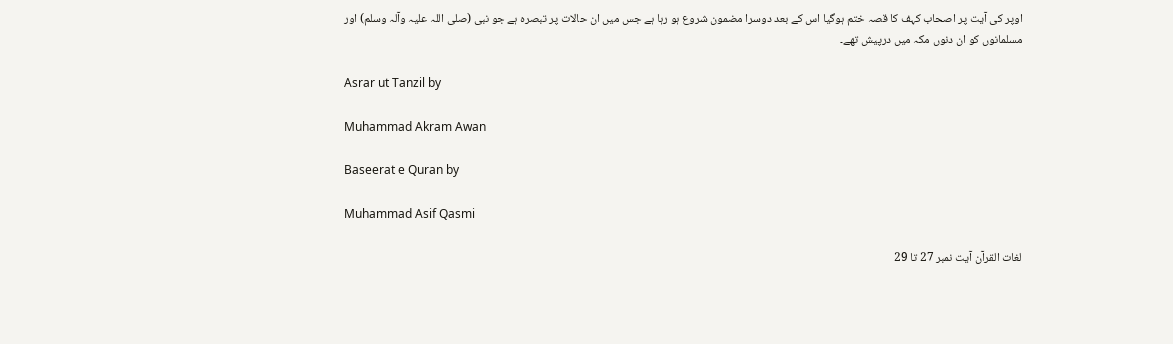اوپر کی آیت پر اصحاب کہف کا قصہ ختم ہوگیا اس کے بعد دوسرا مضمون شروع ہو رہا ہے جس میں ان حالات پر تبصرہ ہے جو نبی (صلی اللہ علیہ وآلہ وسلم) اور مسلمانوں کو ان دنوں مکہ میں درپیش تھے۔

Asrar ut Tanzil by

Muhammad Akram Awan

Baseerat e Quran by

Muhammad Asif Qasmi

لغات القرآن آیت نمبر 27 تا 29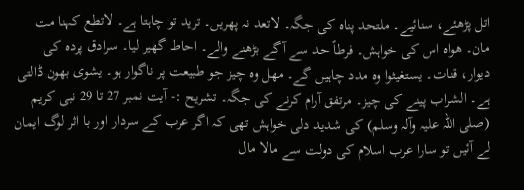اتل پڑھئے، سنائیے۔ ملتحد پناہ کی جگہ۔ لاتعد نہ پھریں۔ ترید تو چاہتا ہے۔ لاتطع کہنا مت مان۔ ھواہ اس کی خواہش۔ فرطاً حد سے آگے بڑھنے والے۔ احاط گھیر لیا۔ سرادق پردہ کی دیوار، قنات۔ یستغیثوا وہ مدد چاہیں گے۔ مھل وہ چیز جو طبیعت پر ناگوار ہو۔ یشوی بھون ڈالتی ہے۔ الشراب پینے کی چیز۔ مرتفق آرام کرنے کی جگہ۔ تشریح :- آیت نمبر 27 تا 29 نبی کریم (صلی اللہ علیہ وآلہ وسلم) کی شدید دلی خواہش تھی کہ اگر عرب کے سردار اور با اثر لوگ ایمان لے آئیں تو سارا عرب اسلام کی دولت سے مالا مال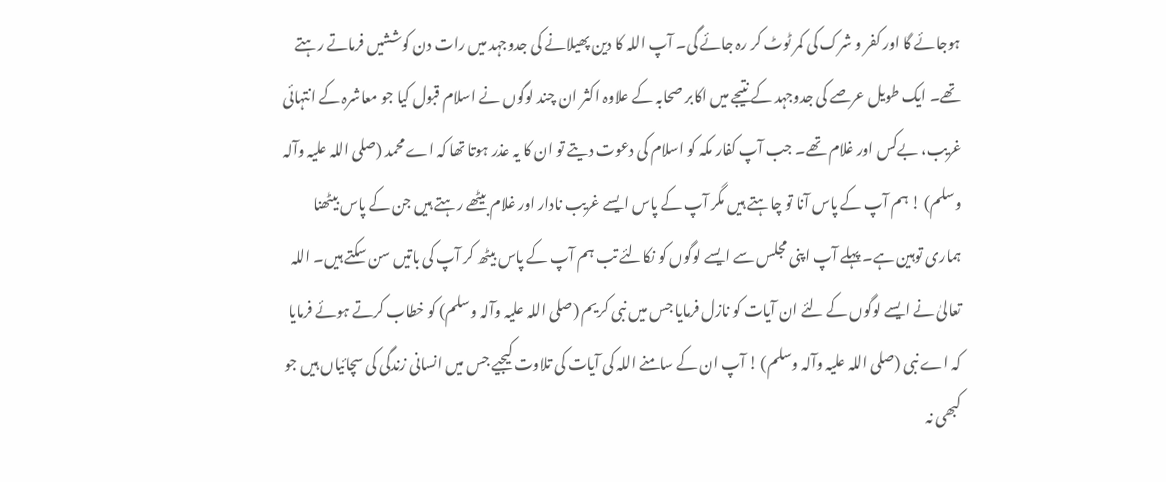ہوجائے گا اور کفر و شرک کی کمر ٹوٹ کر رہ جائے گی۔ آپ اللہ کا دین پھیلانے کی جدوجہد میں رات دن کوششیں فرماتے رہتے تھے۔ ایک طویل عرصے کی جدوجہد کے نتیجے میں اکابر صحابہ کے علاوہ اکثر ان چند لوگوں نے اسلام قبول کیا جو معاشرہ کے انتہائی غریب، بےکس اور غلام تھے۔ جب آپ کفار مکہ کو اسلام کی دعوت دیتے تو ان کا یہ عذر ہوتا تھا کہ اے محمد (صلی اللہ علیہ وآلہ وسلم) ! ہم آپ کے پاس آنا تو چاہتے ہیں مگر آپ کے پاس ایسے غریب نادار اور غلام بیٹھے رہتے ہیں جن کے پاس بیٹھنا ہماری توہین ہے۔ پہلے آپ اپنی مجلس سے ایسے لوگوں کو نکالئے تب ہم آپ کے پاس بیٹھ کر آپ کی باتیں سن سکتے ہیں۔ اللہ تعالیٰ نے ایسے لوگوں کے لئے ان آیات کو نازل فرمایا جس میں نبی کریم (صلی اللہ علیہ وآلہ وسلم) کو خطاب کرتے ہوئے فرمایا کہ اے نبی (صلی اللہ علیہ وآلہ وسلم) ! آپ ان کے سامنے اللہ کی آیات کی تلاوت کیجیے جس میں انسانی زندگی کی سچائیاں ہیں جو کبھی نہ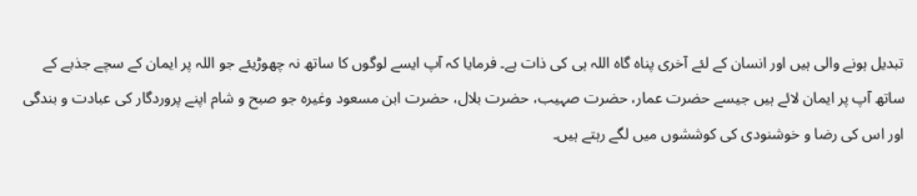تبدیل ہونے والی ہیں اور انسان کے لئے آخری پناہ گاہ اللہ ہی کی ذات ہے۔ فرمایا کہ آپ ایسے لوگوں کا ساتھ نہ چھوڑیئے جو اللہ پر ایمان کے سچے جذبے کے ساتھ آپ پر ایمان لائے ہیں جیسے حضرت عمار، حضرت صہیب، حضرت بلال، حضرت ابن مسعود وغیرہ جو صبح و شام اپنے پروردگار کی عبادت و بندگی اور اس کی رضا و خوشنودی کی کوششوں میں لگے رہتے ہیں۔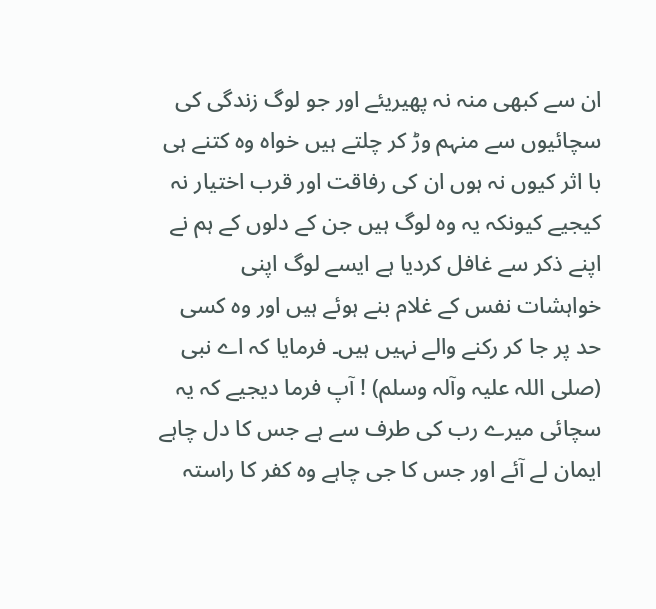ان سے کبھی منہ نہ پھیریئے اور جو لوگ زندگی کی سچائیوں سے منہم وڑ کر چلتے ہیں خواہ وہ کتنے ہی با اثر کیوں نہ ہوں ان کی رفاقت اور قرب اختیار نہ کیجیے کیونکہ یہ وہ لوگ ہیں جن کے دلوں کے ہم نے اپنے ذکر سے غافل کردیا ہے ایسے لوگ اپنی خواہشات نفس کے غلام بنے ہوئے ہیں اور وہ کسی حد پر جا کر رکنے والے نہیں ہیں۔ فرمایا کہ اے نبی (صلی اللہ علیہ وآلہ وسلم) ! آپ فرما دیجیے کہ یہ سچائی میرے رب کی طرف سے ہے جس کا دل چاہے ایمان لے آئے اور جس کا جی چاہے وہ کفر کا راستہ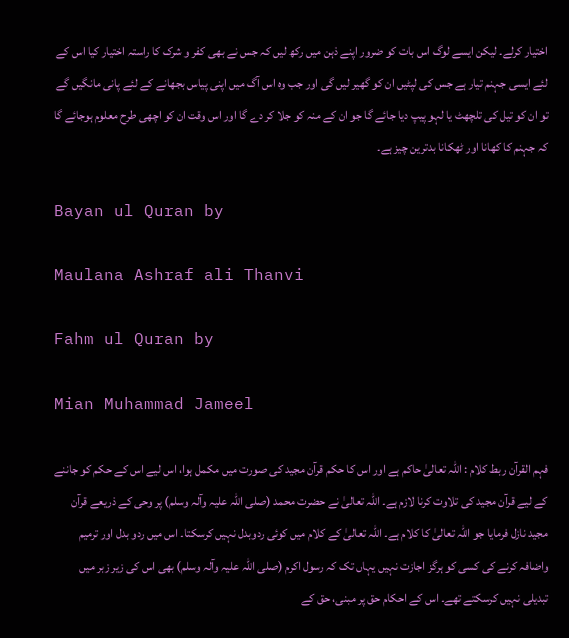اختیار کرلے۔ لیکن ایسے لوگ اس بات کو ضرور اپنے ذہن میں رکھ لیں کہ جس نے بھی کفر و شرک کا راستہ اختیار کیا اس کے لئے ایسی جہنم تیار ہے جس کی لپٹیں ان کو گھیر لیں گی اور جب وہ اس آگ میں اپنی پیاس بجھانے کے لئے پانی مانگیں گے تو ان کو تیل کی تلچھٹ یا لہو پیپ دیا جائے گا جو ان کے منہ کو جلا کر دے گا اور اس وقت ان کو اچھی طرح معلوم ہوجائے گا کہ جہنم کا کھانا اور ٹھکانا بدترین چیز ہے۔

Bayan ul Quran by

Maulana Ashraf ali Thanvi

Fahm ul Quran by

Mian Muhammad Jameel

فہم القرآن ربط کلام : اللہ تعالیٰ حاکم ہے اور اس کا حکم قرآن مجید کی صورت میں مکمل ہوا، اس لیے اس کے حکم کو جاننے کے لیے قرآن مجید کی تلاوت کرنا لازم ہے۔ اللہ تعالیٰ نے حضرت محمد (صلی اللہ علیہ وآلہ وسلم) پر وحی کے ذریعے قرآن مجید نازل فرمایا جو اللہ تعالیٰ کا کلام ہے۔ اللہ تعالیٰ کے کلام میں کوئی ردوبدل نہیں کرسکتا۔ اس میں ردو بدل اور ترمیم واضافہ کرنے کی کسی کو ہرگز اجازت نہیں یہاں تک کہ رسول اکرم (صلی اللہ علیہ وآلہ وسلم) بھی اس کی زیر زبر میں تبدیلی نہیں کرسکتے تھے۔ اس کے احکام حق پر مبنی، حق کے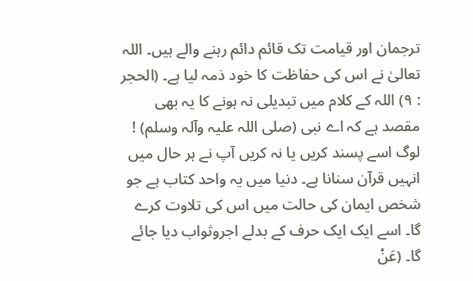ترجمان اور قیامت تک قائم دائم رہنے والے ہیں۔ اللہ تعالیٰ نے اس کی حفاظت کا خود ذمہ لیا ہے۔ (الحجر : ٩) اللہ کے کلام میں تبدیلی نہ ہونے کا یہ بھی مقصد ہے کہ اے نبی (صلی اللہ علیہ وآلہ وسلم) ! لوگ اسے پسند کریں یا نہ کریں آپ نے ہر حال میں انہیں قرآن سنانا ہے۔ دنیا میں یہ واحد کتاب ہے جو شخص ایمان کی حالت میں اس کی تلاوت کرے گا۔ اسے ایک ایک حرف کے بدلے اجروثواب دیا جائے گا۔ (عَنْ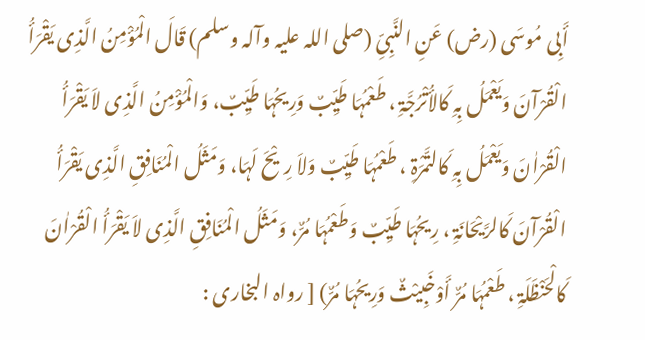أَبِی مُوسَی (رض) عَنِ النَّبِیِّ (صلی اللہ علیہ وآلہ وسلم) قَالَ الْمُؤْمِنُ الَّذِی یَقْرَأُ الْقُرْآنَ وَیَعْمَلُ بِہِ کَالأُتْرُجَّۃِ ، طَعْمُہَا طَیِّبٌ وَرِیحُہَا طَیِّبٌ، وَالْمُؤْمِنُ الَّذِی لاَ یَقْرَأُ الْقُرْاٰنَ وَیَعْمَلُ بِہِ کَالتَّمْرَۃِ ، طَعْمُہَا طَیِّبٌ وَلاَ رِیْحَ لَہَا، وَمَثَلُ الْمُنَافِقِ الَّذِی یَقْرَأُ الْقُرْآنَ کَالرَّیْحَانَۃِ ، رِیحُہَا طَیِّبٌ وَطَعْمُہَا مُرٌّ، وَمَثَلُ الْمُنَافِقِ الَّذِی لاَ یَقْرَأُ الْقُرْاٰنَ کَالْحَنْظَلَۃِ ، طَعْمُہَا مُرٌّ أَوْخَبِیْثٌ وَرِیحُہَا مُرٌّ) [ رواہ البخاری :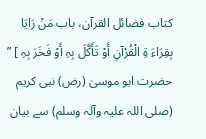کتاب فضائل القرآن، باب مَنْ رَایَا بِقِرَاءَ ۃِ الْقُرْآنِ أَوْ تَأَکَّلَ بِہِ أَوْ فَخَرَ بِہِ ] ” حضرت ابو موسیٰ (رض) نبی کریم (صلی اللہ علیہ وآلہ وسلم) سے بیان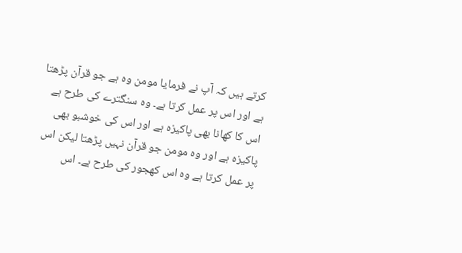کرتے ہیں کہ آپ نے فرمایا مومن وہ ہے جو قرآن پڑھتا ہے اور اس پر عمل کرتا ہے۔ وہ سنگترے کی طرح ہے اس کا کھانا بھی پاکیزہ ہے اور اس کی خوشبو بھی پاکیزہ ہے اور وہ مومن جو قرآن نہیں پڑھتا لیکن اس پر عمل کرتا ہے وہ اس کھجور کی طرح ہے۔ اس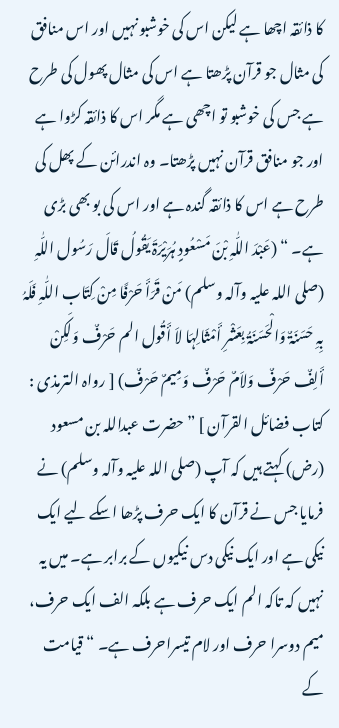کا ذائقہ اچھا ہے لیکن اس کی خوشبو نہیں اور اس منافق کی مثال جو قرآن پڑھتا ہے اس کی مثال پھول کی طرح ہے جس کی خوشبو تو اچھی ہے مگر اس کا ذائقہ کڑوا ہے اور جو منافق قرآن نہیں پڑھتا۔ وہ اندرائن کے پھل کی طرح ہے اس کا ذائقہ گندہ ہے اور اس کی بو بھی بڑی ہے۔ “ (عَبْدَ اللّٰہِ بْنَ مَسْعُودٍ ہُرَیْرَۃَ یَقُولُ قَالَ رَسُول اللّٰہِ (صلی اللہ علیہ وآلہ وسلم) مَنْ قَرَأَ حَرْفًا مِنْ کِتَاب اللّٰہِ فَلَہُ بِہِ حَسَنَۃٌ وَالْحَسَنَۃُ بِعَشْرِ أَمْثَالِہَا لاَ أَقُول الم حَرْفٌ وَلَکِنْ أَلِفٌ حَرْفٌ وَلاَمٌ حَرْفٌ وَمِیمٌ حَرْفٌ) [ رواہ الترمذی : کتاب فضائل القرآن ] ” حضرت عبداللہ بن مسعود (رض) کہتے ہیں کہ آپ (صلی اللہ علیہ وآلہ وسلم) نے فرمایا جس نے قرآن کا ایک حرف پڑھا اسکے لیے ایک نیکی ہے اور ایک نیکی دس نیکیوں کے برابر ہے۔ میں یہ نہیں کہ تاکہ الم ایک حرف ہے بلکہ الف ایک حرف، میم دوسرا حرف اور لام تیسراحرف ہے۔ “ قیامت کے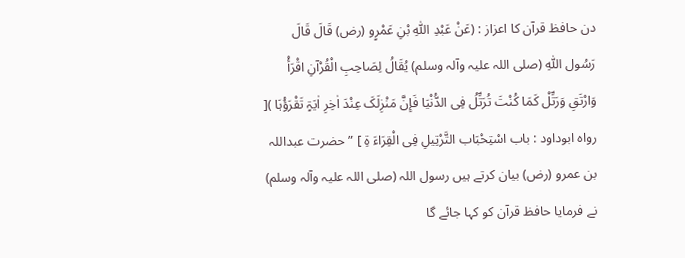دن حافظ قرآن کا اعزاز : (عَنْ عَبْدِ اللّٰہِ بْنِ عَمْرٍو (رض) قَالَ قَالَ رَسُول اللّٰہِ (صلی اللہ علیہ وآلہ وسلم) یُقَالُ لِصَاحِبِ الْقُرْآنِ اقْرَأْ وَارْتَقِ وَرَتِّلْ کَمَا کُنْتَ تُرَتِّلُ فِی الدُّنْیَا فَإِنَّ مَنْزِلَکَ عِنْدَ اٰخِرِ اٰیَۃٍ تَقْرَؤُہَا )[ رواہ ابوداود : باب اسْتِحْبَاب التَّرْتِیلِ فِی الْقِرَاءَ ۃِ ] ” حضرت عبداللہ بن عمرو (رض) بیان کرتے ہیں رسول اللہ (صلی اللہ علیہ وآلہ وسلم) نے فرمایا حافظ قرآن کو کہا جائے گا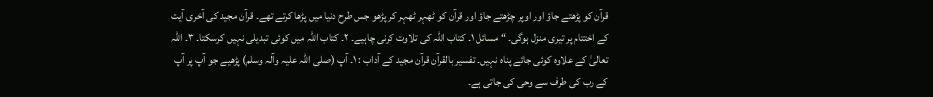قرآن کو پڑھتے جاؤ اور اوپر چڑھتے جاؤ اور قرآن کو ٹھہر ٹھہر کر پڑھو جس طرح دنیا میں پڑھا کرتے تھے۔ قرآن مجید کی آخری آیت کے اختتام پر تیری منزل ہوگی۔ “ مسائل ١۔ کتاب اللہ کی تلاوت کرنی چاہیے۔ ٢۔ کتاب اللہ میں کوئی تبدیلی نہیں کرسکتا۔ ٣۔ اللہ تعالیٰ کے علاوہ کوئی جائے پناہ نہیں۔ تفسیر بالقرآن قرآن مجید کے آداب : ١۔ آپ (صلی اللہ علیہ وآلہ وسلم) پڑھیے جو آپ پر آپ کے رب کی طرف سے وحی کی جاتی ہے۔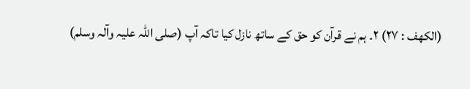(الکھف : ٢٧) ٢۔ ہم نے قرآن کو حق کے ساتھ نازل کیا تاکہ آپ (صلی اللہ علیہ وآلہ وسلم)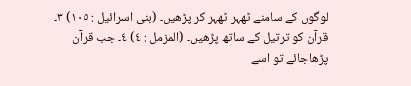لوگوں کے سامنے ٹھہر ٹھہر کر پڑھیں۔ (بنی اسرائیل : ١٠٥) ٣۔ قرآن کو ترتیل کے ساتھ پڑھیں۔ (المزمل : ٤) ٤۔ جب قرآن پڑھاجائے تو اسے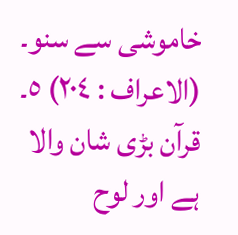خاموشی سے سنو۔ (الاعراف : ٢٠٤) ٥۔ قرآن بڑی شان والا ہے اور لوح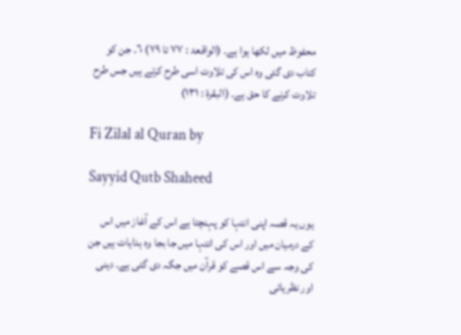محفوظ میں لکھا ہوا ہے۔ (الواقعۃ : ٧٧ تا ٧٩) ٦۔ جن کو کتاب دی گئی وہ اس کی تلاوت اسی طرح کرتے ہیں جس طرح تلاوت کرنے کا حق ہے۔ (البقرۃ : ١٣١)

Fi Zilal al Quran by

Sayyid Qutb Shaheed

یوں یہ قصہ اپنی انتہا کو پہنچتا ہے اس کے آغاز میں اس کے درمیان میں اور اس کی انتہا میں جا بجا وہ ہدایات ہیں جن کی وجہ سے اس قصے کو قرآن میں جگہ دی گئی ہے۔ دینی اور نظریاتی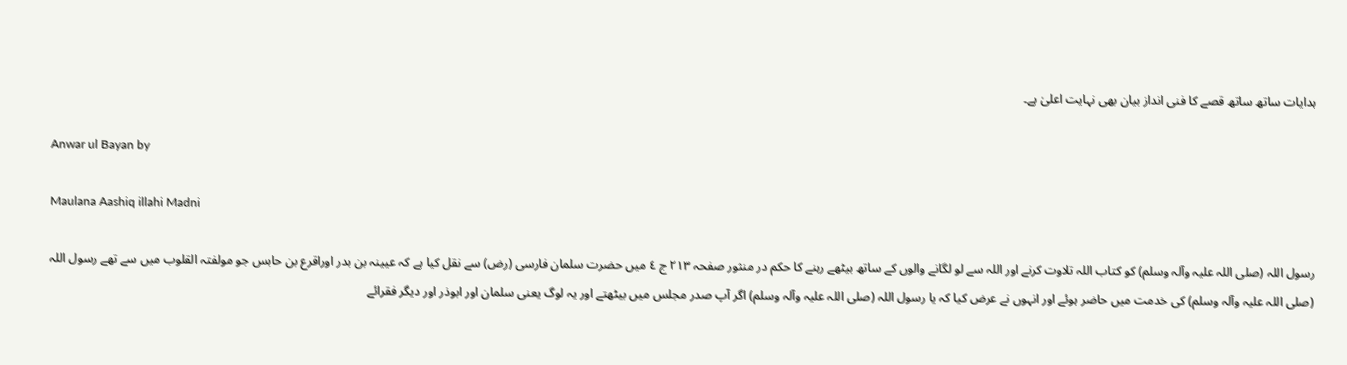ہدایات ساتھ ساتھ قصے کا فنی انداز بیان بھی نہایت اعلیٰ ہے۔

Anwar ul Bayan by

Maulana Aashiq illahi Madni

رسول اللہ (صلی اللہ علیہ وآلہ وسلم) کو کتاب اللہ تلاوت کرنے اور اللہ سے لو لگانے والوں کے ساتھ بیٹھے رہنے کا حکم در منثور صفحہ ٢١٣ ج ٤ میں حضرت سلمان فارسی (رض) سے نقل کیا ہے کہ عیینہ بن بدر اوراقرع بن حابس جو مولفتہ القلوب میں سے تھے رسول اللہ (صلی اللہ علیہ وآلہ وسلم) کی خدمت میں حاضر ہوئے اور انہوں نے عرض کیا کہ یا رسول اللہ (صلی اللہ علیہ وآلہ وسلم) اگر آپ صدر مجلس میں بیٹھتے اور یہ لوگ یعنی سلمان اور ابوذر اور دیگر فقرائے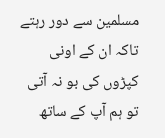مسلمین سے دور رہتے تاکہ ان کے اونی کپڑوں کی بو نہ آتی تو ہم آپ کے ساتھ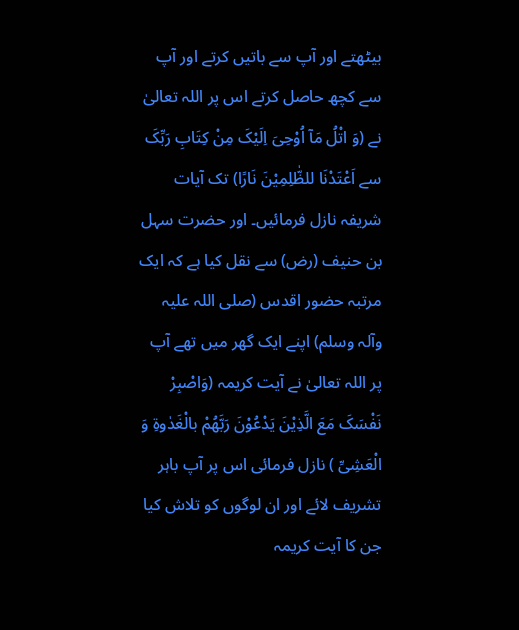بیٹھتے اور آپ سے باتیں کرتے اور آپ سے کچھ حاصل کرتے اس پر اللہ تعالیٰ نے (وَ اتْلُ مَآ اُوْحِیَ اِلَیْکَ مِنْ کِتَابِ رَبِّکَ سے اَعْتَدْنَا للظّٰلِمِیْنَ نَارًا) تک آیات شریفہ نازل فرمائیں۔ اور حضرت سہل بن حنیف (رض) سے نقل کیا ہے کہ ایک مرتبہ حضور اقدس (صلی اللہ علیہ وآلہ وسلم) اپنے ایک گھر میں تھے آپ پر اللہ تعالیٰ نے آیت کریمہ (وَاصْبِرْ نَفْسَکَ مَعَ الَّذِیْنَ یَدْعُوْنَ رَبَّھُمْ بالْغَدٰوۃِ وَ الْعَشِیِّ ) نازل فرمائی اس پر آپ باہر تشریف لائے اور ان لوگوں کو تلاش کیا جن کا آیت کریمہ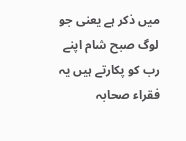میں ذکر ہے یعنی جو لوگ صبح شام اپنے رب کو پکارتے ہیں یہ فقراء صحابہ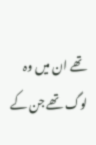تھے ان میں وہ لوگ تھے جن کے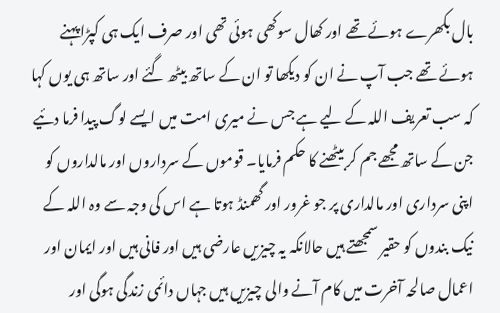بال بکھرے ہوئے تھے اور کھال سوکھی ہوئی تھی اور صرف ایک ہی کپڑا پہنے ہوئے تھے جب آپ نے ان کو دیکھا تو ان کے ساتھ بیٹھ گئے اور ساتھ ہی یوں کہا کہ سب تعریف اللہ کے لیے ہے جس نے میری امت میں ایسے لوگ پیدا فرما دئیے جن کے ساتھ مجھے جم کر بیٹھنے کا حکم فرمایا۔ قوموں کے سرداروں اور مالداروں کو اپنی سرداری اور مالداری پر جو غرور اور گھمنڈ ہوتا ہے اس کی وجہ سے وہ اللہ کے نیک بندوں کو حقیر سمجھتے ہیں حالانکہ یہ چیزیں عارضی ہیں اور فانی ہیں اور ایمان اور اعمال صالحہ آخرت میں کام آنے والی چیزیں ہیں جہاں دائمی زندگی ہوگی اور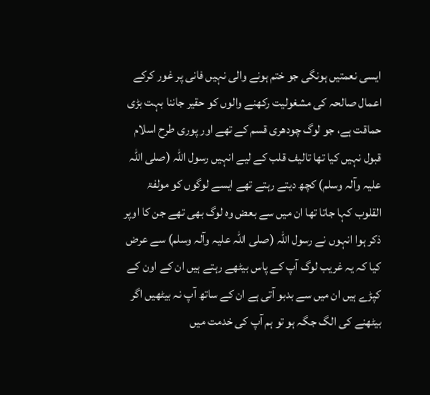ایسی نعمتیں ہونگی جو ختم ہونے والی نہیں فانی پر غور کرکے اعمال صالحہ کی مشغولیت رکھنے والوں کو حقیر جاننا بہت بڑی حماقت ہے، جو لوگ چودھری قسم کے تھے اور پوری طرح اسلام قبول نہیں کیا تھا تالیف قلب کے لیے انہیں رسول اللہ (صلی اللہ علیہ وآلہ وسلم) کچھ دیتے رہتے تھے ایسے لوگوں کو مولفۃ القلوب کہا جاتا تھا ان میں سے بعض وہ لوگ بھی تھے جن کا اوپر ذکر ہوا انہوں نے رسول اللہ (صلی اللہ علیہ وآلہ وسلم) سے عرض کیا کہ یہ غریب لوگ آپ کے پاس بیٹھے رہتے ہیں ان کے اون کے کپڑے ہیں ان میں سے بدبو آتی ہے ان کے ساتھ آپ نہ بیٹھیں اگر بیٹھنے کی الگ جگہ ہو تو ہم آپ کی خدمت میں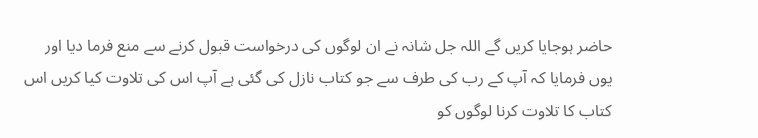حاضر ہوجایا کریں گے اللہ جل شانہ نے ان لوگوں کی درخواست قبول کرنے سے منع فرما دیا اور یوں فرمایا کہ آپ کے رب کی طرف سے جو کتاب نازل کی گئی ہے آپ اس کی تلاوت کیا کریں اس کتاب کا تلاوت کرنا لوگوں کو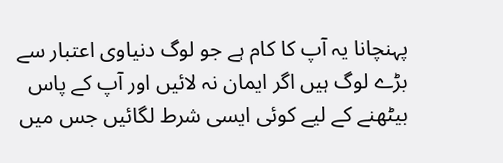پہنچانا یہ آپ کا کام ہے جو لوگ دنیاوی اعتبار سے بڑے لوگ ہیں اگر ایمان نہ لائیں اور آپ کے پاس بیٹھنے کے لیے کوئی ایسی شرط لگائیں جس میں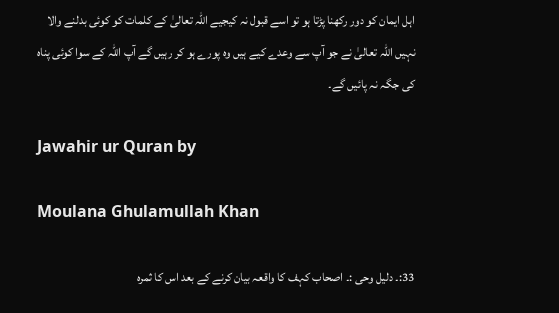اہل ایمان کو دور رکھنا پڑتا ہو تو اسے قبول نہ کیجیے اللہ تعالیٰ کے کلمات کو کوئی بدلنے والا نہیں اللہ تعالیٰ نے جو آپ سے وعدے کیے ہیں وہ پورے ہو کر رہیں گے آپ اللہ کے سوا کوئی پناہ کی جگہ نہ پائیں گے۔

Jawahir ur Quran by

Moulana Ghulamullah Khan

33:۔ دلیل وحی :۔ اصحاب کہف کا واقعہ بیان کرنے کے بعد اس کا ثمرہ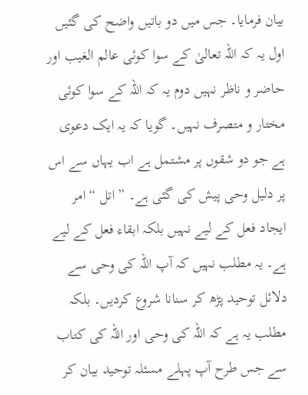بیان فرمایا۔ جس میں دو باتیں واضح کی گئیں اول یہ کہ اللہ تعالیٰ کے سوا کوئی عالم الغیب اور حاضر و ناظر نہیں دوم یہ کہ اللہ کے سوا کوئی مختار و متصرف نہیں۔ گویا کہ یہ ایک دعوی ہے جو دو شقوں پر مشتمل ہے اب یہاں سے اس پر دلیل وحی پیش کی گئی ہے۔ ” اتل “ امر ایجاد فعل کے لیے نہیں بلکہ ابقاء فعل کے لیے ہے۔ یہ مطلب نہیں کہ آپ اللہ کی وحی سے دلائل توحید پڑھ کر سنانا شروع کردیں۔ بلکہ مطلب یہ ہے کہ اللہ کی وحی اور اللہ کی کتاب سے جس طرح آپ پہلے مسئلہ توحید بیان کر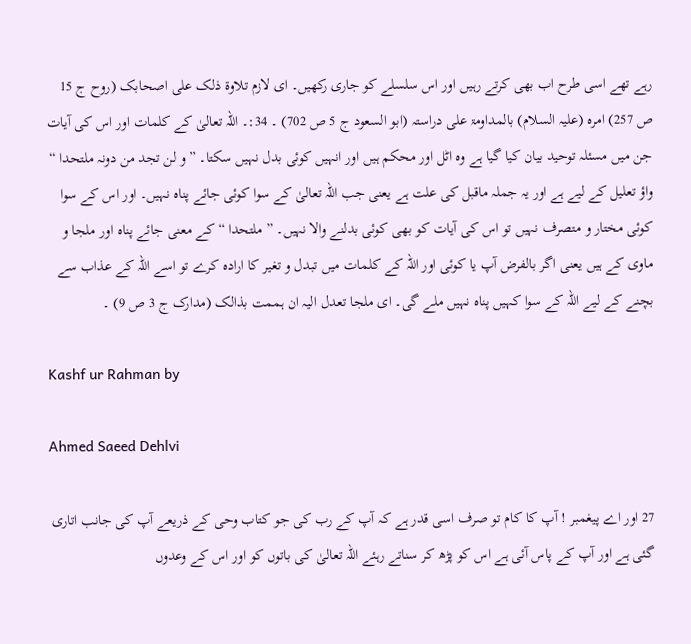رہے تھے اسی طرح اب بھی کرتے رہیں اور اس سلسلے کو جاری رکھیں۔ ای لازم تلاوۃ ذلک علی اصحابک (روح ج 15 ص 257) امرہ (علیہ السلام) بالمداومۃ علی دراستہ (ابو السعود ج 5 ص 702) ۔ 34:۔ اللہ تعالیٰ کے کلمات اور اس کی آیات جن میں مسئلہ توحید بیان کیا گیا ہے وہ اٹل اور محکم ہیں اور انہیں کوئی بدل نہیں سکتا۔ ” و لن تجد من دونہ ملتحدا “ واؤ تعلیل کے لیے ہے اور یہ جملہ ماقبل کی علت ہے یعنی جب اللہ تعالیٰ کے سوا کوئی جائے پناہ نہیں۔ اور اس کے سوا کوئی مختار و متصرف نہیں تو اس کی آیات کو بھی کوئی بدلنے والا نہیں۔ ” ملتحدا “ کے معنی جائے پناہ اور ملجا و ماوی کے ہیں یعنی اگر بالفرض آپ یا کوئی اور اللہ کے کلمات میں تبدل و تغیر کا ارادہ کرے تو اسے اللہ کے عذاب سے بچنے کے لیے اللہ کے سوا کہیں پناہ نہیں ملے گی۔ ای ملجا تعدل الیہ ان ہممت بذالک (مدارک ج 3 ص 9) ۔

Kashf ur Rahman by

Ahmed Saeed Dehlvi

27 اور اے پیغمبر ! آپ کا کام تو صرف اسی قدر ہے کہ آپ کے رب کی جو کتاب وحی کے ذریعے آپ کی جانب اتاری گئی ہے اور آپ کے پاس آئی ہے اس کو پڑھ کر سناتے رہئے اللہ تعالیٰ کی باتوں کو اور اس کے وعدوں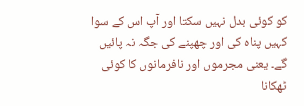کو کوئی بدل نہیں سکتا اور آپ اس کے سوا کہیں پناہ کی اور چھپنے کی جگہ نہ پائیں گے۔ یعنی مجرموں اور نافرمانوں کا کوئی ٹھکانا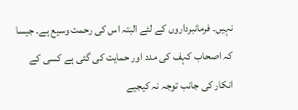نہیں۔ فرمانبرداروں کے لئے البتہ اس کی رحمت وسیع ہے۔ جیسا کہ اصحاب کہف کی مدد اور حمایت کی گئی ہے کسی کے انکار کی جانب توجہ نہ کیجیے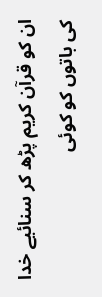ان کو قرآن کریم پڑھ کر سنائیے خدا کی باتوں کو کوئی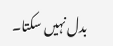بدل نہیں سکتا۔